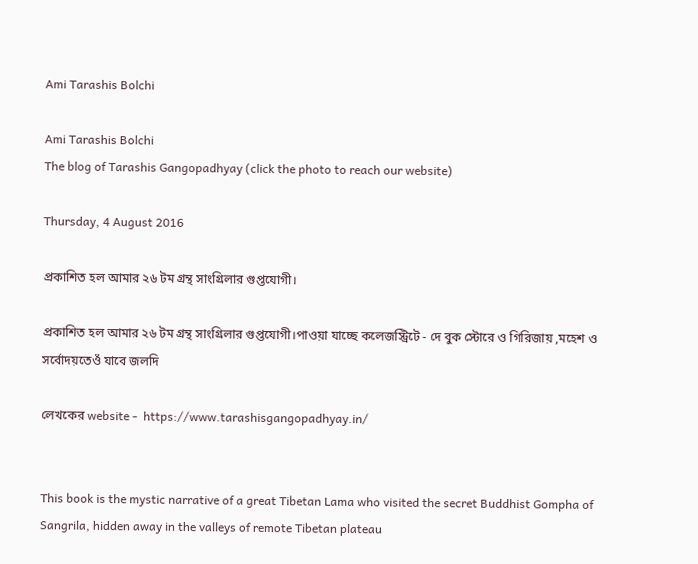Ami Tarashis Bolchi

Ami Tarashis Bolchi
The blog of Tarashis Gangopadhyay (click the photo to reach our website)

Thursday, 4 August 2016

প্রকাশিত হল আমার ২৬ টম গ্রন্থ সাংগ্রিলার গুপ্তযোগী।

প্রকাশিত হল আমার ২৬ টম গ্রন্থ সাংগ্রিলার গুপ্তযোগী।পাওয়া যাচ্ছে কলেজস্ট্রিটে - দে বুক স্টোরে ও গিরিজায় ,মহেশ ও সর্বোদয়তেওঁ যাবে জলদি

লেখকের website -  https://www.tarashisgangopadhyay.in/


This book is the mystic narrative of a great Tibetan Lama who visited the secret Buddhist Gompha of Sangrila, hidden away in the valleys of remote Tibetan plateau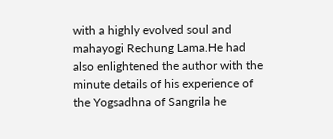with a highly evolved soul and mahayogi Rechung Lama.He had also enlightened the author with the minute details of his experience of the Yogsadhna of Sangrila he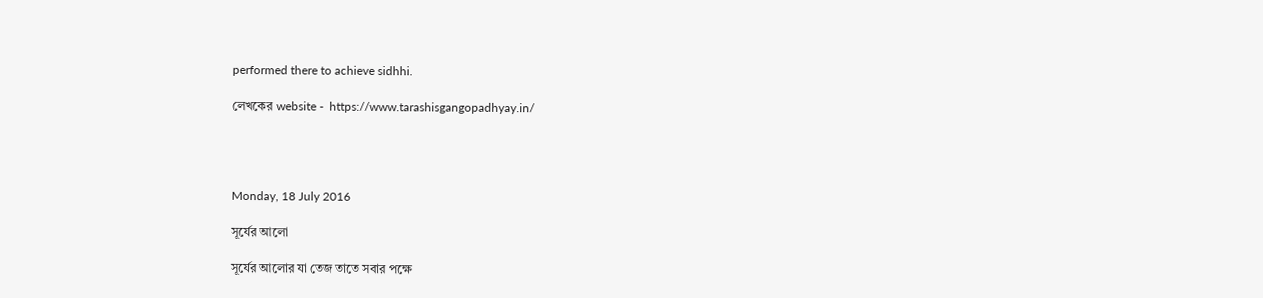performed there to achieve sidhhi.

লেখকের website -  https://www.tarashisgangopadhyay.in/




Monday, 18 July 2016

সূর্যের আলো

সূর্যের আলোর যা তেজ তাতে সবার পক্ষে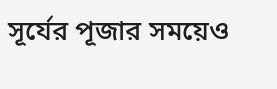সূর্যের পূজার সময়েও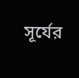সূর্যের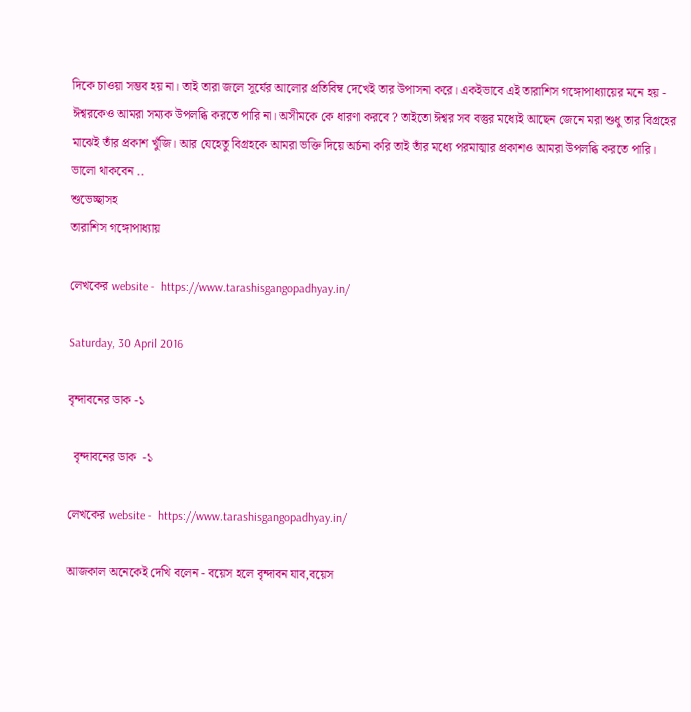দিকে চাওয়া সম্ভব হয় না। তাই তারা জলে সূর্যের আলোর প্রতিবিম্ব দেখেই তার উপাসনা করে। একইভাবে এই তারাশিস গঙ্গোপাধ্যায়ের মনে হয় - ঈশ্বরকেও আমরা সম্যক উপলব্ধি করতে পারি না। অসীমকে কে ধারণা করবে ? তাইতো ঈশ্বর সব বস্তুর মধ্যেই আছেন জেনে মরা শুধু তার বিগ্রহের মাঝেই তাঁর প্রকাশ খুঁজি। আর যেহেতু বিগ্রহকে আমরা ভক্তি দিয়ে অর্চনা করি তাই তাঁর মধ্যে পরমাত্মার প্রকাশও আমরা উপলব্ধি করতে পারি।
ভালো থাকবেন ..
শুভেচ্ছাসহ
তারাশিস গঙ্গোপাধ্যায়

লেখকের website -  https://www.tarashisgangopadhyay.in/

Saturday, 30 April 2016

বৃন্দাবনের ডাক -১

  বৃন্দাবনের ডাক  -১

লেখকের website -  https://www.tarashisgangopadhyay.in/

আজকাল অনেকেই দেখি বলেন - বয়েস হলে বৃন্দাবন যাব,বয়েস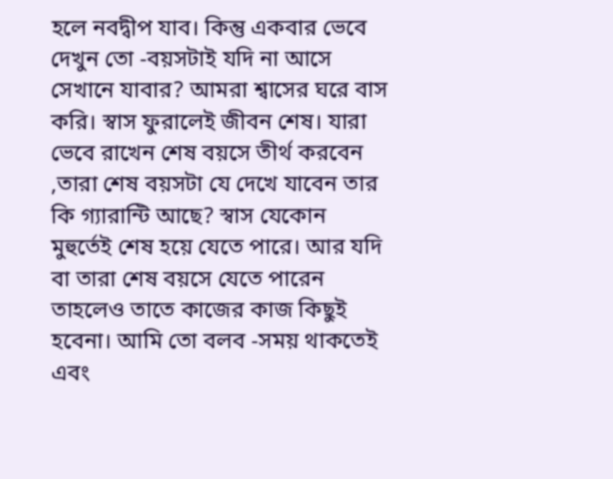হলে নবদ্বীপ যাব। কিন্তু একবার ভেবে দেখুন তো -বয়সটাই যদি না আসে সেখানে যাবার? আমরা শ্বাসের ঘরে বাস করি। স্বাস ফুরালেই জীবন শেষ। যারা ভেবে রাখেন শেষ বয়সে তীর্থ করবেন ,তারা শেষ বয়সটা যে দেখে যাবেন তার কি গ্যারান্টি আছে? স্বাস যেকোন মুহুর্তেই শেষ হয়ে যেতে পারে। আর যদি বা তারা শেষ বয়সে যেতে পারেন তাহলেও তাতে কাজের কাজ কিছুই হবেনা। আমি তো বলব -সময় থাকতেই এবং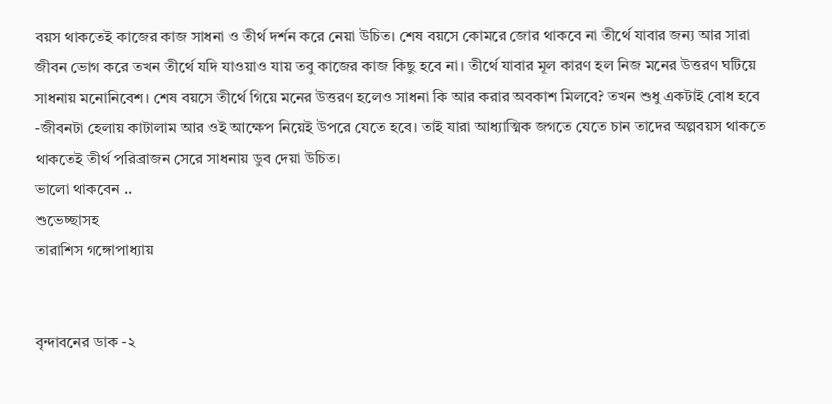বয়স থাকতেই কাজের কাজ সাধনা ও তীর্থ দর্শন করে নেয়া উচিত। শেষ বয়সে কোমরে জোর থাকবে না তীর্থে যাবার জন্য আর সারা জীবন ভোগ করে তখন তীর্থে যদি যাওয়াও যায় তবু কাজের কাজ কিছু হবে না। তীর্থে যাবার মূল কারণ হল নিজ মনের উত্তরণ ঘটিয়ে সাধনায় মনোনিবেশ। শেষ বয়সে তীর্থে গিয়ে মনের উত্তরণ হলেও সাধনা কি আর করার অবকাশ মিলবে? তখন শুধু একটাই বোধ হবে -জীবনটা হেলায় কাটালাম আর ওই আক্ষেপ নিয়েই উপরে যেতে হবে। তাই যারা আধ্যাত্মিক জগতে যেতে চান তাদের অল্পবয়স থাকতে থাকতেই তীর্থ পরিব্রাজন সেরে সাধনায় ডুব দেয়া উচিত।
ভালো থাকবেন ..
শুভেচ্ছাসহ
তারাশিস গঙ্গোপাধ্যায়


বৃন্দাবনের ডাক -২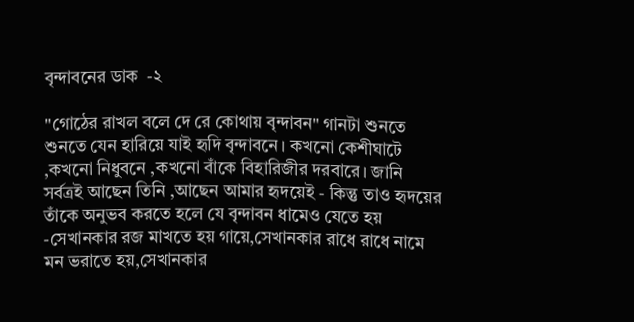বৃন্দাবনের ডাক  -২

"গোঠের রাখল বলে দে রে কোথায় বৃন্দাবন" গানটা শুনতে শুনতে যেন হারিয়ে যাই হৃদি বৃন্দাবনে। কখনো কেশীঘাটে ,কখনো নিধুবনে ,কখনো বাঁকে বিহারিজীর দরবারে। জানি সর্বত্রই আছেন তিনি ,আছেন আমার হৃদয়েই - কিন্তু তাও হৃদয়ের তাঁকে অনুভব করতে হলে যে বৃন্দাবন ধামেও যেতে হয় -সেখানকার রজ মাখতে হয় গায়ে,সেখানকার রাধে রাধে নামে মন ভরাতে হয়,সেখানকার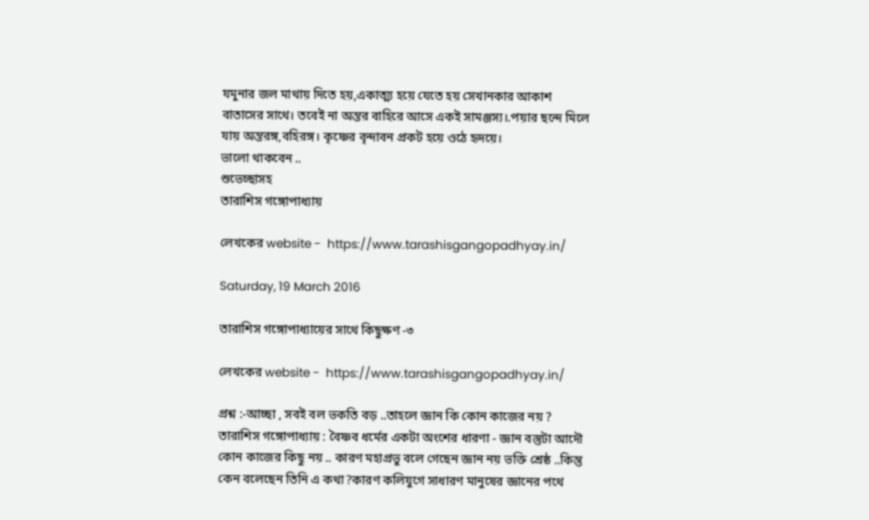যমুনার জল মাথায় দিতে হয়,একাত্ম্য হয়ে যেতে হয় সেখানকার আকাশ বাতাসের সাথে। তবেই না অন্তর বাহিরে আসে একই সামঞ্জস্য।.পয়ার ছন্দে মিলে যায় অন্তরঙ্গ,বহিরঙ্গ। কৃষ্ণের বৃন্দাবন প্রকট হয়ে ওঠে হৃদয়ে।
ভালো থাকবেন ..
শুভেচ্ছাসহ
তারাশিস গঙ্গোপাধ্যায়

লেখকের website -  https://www.tarashisgangopadhyay.in/

Saturday, 19 March 2016

তারাশিস গঙ্গোপাধ্যায়ের সাথে কিছুক্ষণ -৩

লেখকের website -  https://www.tarashisgangopadhyay.in/

প্রশ্ন :-আচ্ছা , সবই বল ভকতি বড় ..তাহলে জ্ঞান কি কোন কাজের নয় ?
তারাশিস গঙ্গোপাধ্যায় : বৈষ্ণব ধর্মের একটা অংশের ধারণা - জ্ঞান বস্তুটা আদৌ কোন কাজের কিছু নয় .. কারণ মহাপ্রভু বলে গেছেন জ্ঞান নয় ভক্তি শ্রেষ্ঠ ..কিন্তু কেন বলেছেন তিনি এ কথা?কারণ কলিযুগে সাধারণ মানুষের জ্ঞানের পথে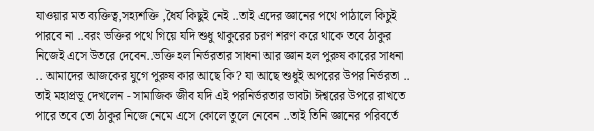যাওয়ার মত ব্যক্তিত্ব,সহ্যশক্তি ,ধৈর্য কিছুই নেই ..তাই এদের জ্ঞানের পথে পাঠালে কিচুই পারবে না ..বরং ভক্তির পথে গিয়ে যদি শুধু থাকুরের চরণ শরণ করে থাকে তবে ঠাকুর নিজেই এসে উতরে দেবেন..ভক্তি হল নির্ভরতার সাধনা আর জ্ঞান হল পুরুষ কারের সাধনা .. আমাদের আজকের যুগে পুরুষ কার আছে কি? যা আছে শুধুই অপরের উপর নির্ভরতা .. তাই মহাপ্রভূ দেখলেন - সামাজিক জীব যদি এই পরনির্ভরতার ভাবটা ঈশ্বরের উপরে রাখতে পারে তবে তো ঠাকুর নিজে নেমে এসে কোলে তুলে নেবেন ..তাই তিনি জ্ঞানের পরিবর্তে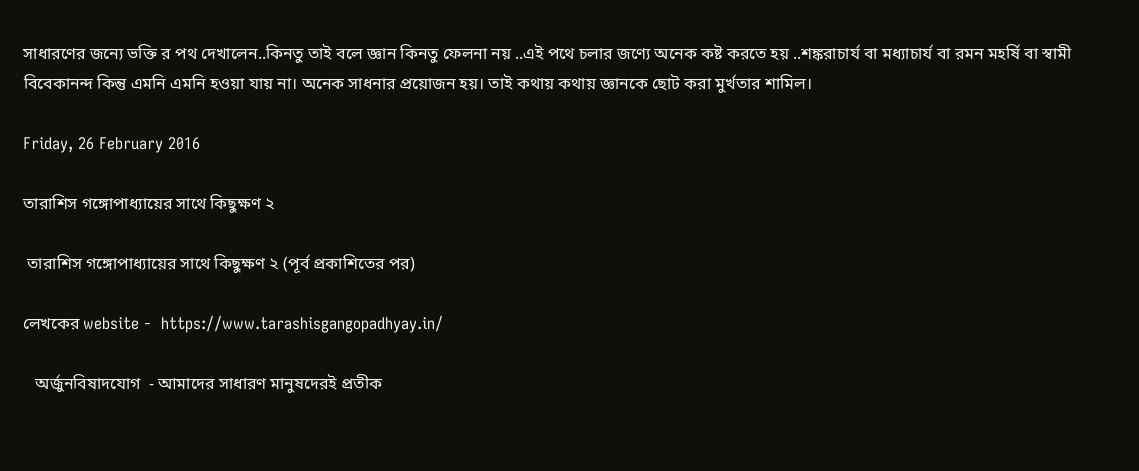সাধারণের জন্যে ভক্তি র পথ দেখালেন..কিনতু তাই বলে জ্ঞান কিনতু ফেলনা নয় ..এই পথে চলার জণ্যে অনেক কষ্ট করতে হয় ..শঙ্করাচার্য বা মধ্যাচার্য বা রমন মহর্ষি বা স্বামী বিবেকানন্দ কিন্তু এমনি এমনি হওয়া যায় না। অনেক সাধনার প্রয়োজন হয়। তাই কথায় কথায় জ্ঞানকে ছোট করা মুর্খতার শামিল।

Friday, 26 February 2016

তারাশিস গঙ্গোপাধ্যায়ের সাথে কিছুক্ষণ ২

 তারাশিস গঙ্গোপাধ্যায়ের সাথে কিছুক্ষণ ২ (পূর্ব প্রকাশিতের পর)

লেখকের website -  https://www.tarashisgangopadhyay.in/

   অর্জুনবিষাদযোগ  - আমাদের সাধারণ মানুষদেরই প্রতীক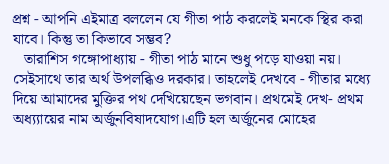প্রশ্ন - আপনি এইমাত্র বললেন যে গীতা পাঠ করলেই মনকে স্থির করা যাবে। কিন্তু তা কিভাবে সম্ভব?
   তারাশিস গঙ্গোপাধ্যায় - গীতা পাঠ মানে শুধু পড়ে যাওয়া নয়। সেইসাথে তার অর্থ উপলব্ধিও দরকার। তাহলেই দেখবে - গীতার মধ্যে দিয়ে আমাদের মুক্তির পথ দেখিয়েছেন ভগবান। প্রথমেই দেখ- প্রথম অধ্য্যায়ের নাম অর্জুনবিষাদযোগ।এটি হল অর্জুনের মোহের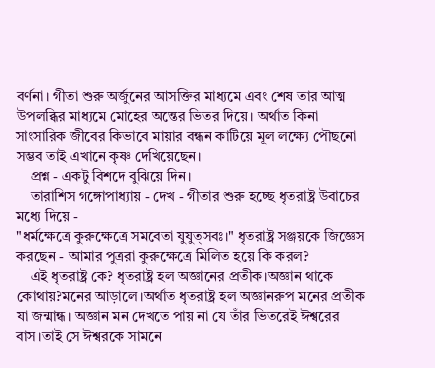বর্ণনা। গীতা শুরু অর্জুনের আসক্তির মাধ্যমে এবং শেষ তার আত্ম উপলব্ধির মাধ্যমে মোহের অন্তের ভিতর দিয়ে। অর্থাত কিনা সাংসারিক জীবের কিভাবে মায়ার বন্ধন কাটিয়ে মূল লক্ষ্যে পৌছনো সম্ভব তাই এখানে কৃষ্ণ দেখিয়েছেন।
    প্রশ্ন - একটু বিশদে বুঝিয়ে দিন।
    তারাশিস গঙ্গোপাধ্যায় - দেখ - গীতার শুরু হচ্ছে ধৃতরাষ্ট্র উবাচের মধ্যে দিয়ে -
"ধর্মক্ষেত্রে কুরুক্ষেত্রে সমবেতা যুযুত্সবঃ।" ধৃতরাষ্ট্র সঞ্জয়কে জিজ্ঞেস করছেন - আমার পুত্ররা কুরুক্ষেত্রে মিলিত হয়ে কি করল?
    এই ধৃতরাষ্ট্র কে? ধৃতরাষ্ট্র হল অজ্ঞানের প্রতীক।অজ্ঞান থাকে কোথায়?মনের আড়ালে।অর্থাত ধৃতরাষ্ট্র হল অজ্ঞানরুপ মনের প্রতীক যা জন্মান্ধ। অজ্ঞান মন দেখতে পায় না যে তাঁর ভিতরেই ঈশ্বরের বাস।তাই সে ঈশ্বরকে সামনে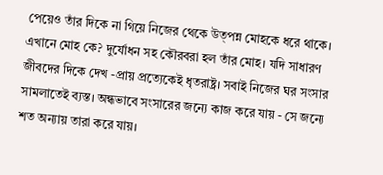পেয়েও তাঁর দিকে না গিয়ে নিজের থেকে উত্পন্ন মোহকে ধরে থাকে। এখানে মোহ কে? দুর্যোধন সহ কৌরবরা হল তাঁর মোহ। যদি সাধারণ জীবদের দিকে দেখ -প্রায় প্রত্যেকেই ধৃতরাষ্ট্র। সবাই নিজের ঘর সংসার সামলাতেই ব্যস্ত। অন্ধভাবে সংসারের জন্যে কাজ করে যায় - সে জন্যে শত অন্যায় তারা করে যায়।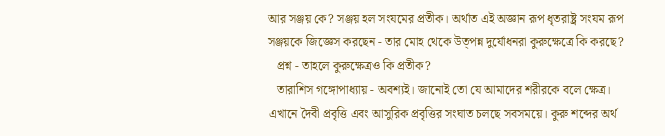আর সঞ্জয় কে? সঞ্জয় হল সংযমের প্রতীক। অর্থাত এই অজ্ঞান রূপ ধৃতরাষ্ট্র সংযম রূপ সঞ্জয়কে জিজ্ঞেস করছেন - তার মোহ থেকে উত্পন্ন দুর্যোধনরা কুরুক্ষেত্রে কি করছে?
   প্রশ্ন - তাহলে কুরুক্ষেত্রও কি প্রতীক?
   তারাশিস গঙ্গোপাধ্যায় - অবশ্যই। জানোই তো যে আমাদের শরীরকে বলে ক্ষেত্র। এখানে দৈবী প্রবৃত্তি এবং আসুরিক প্রবৃত্তির সংঘাত চলছে সবসময়ে। কুরু শব্দের অর্থ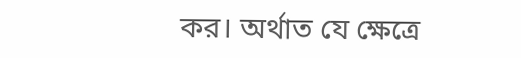কর। অর্থাত যে ক্ষেত্রে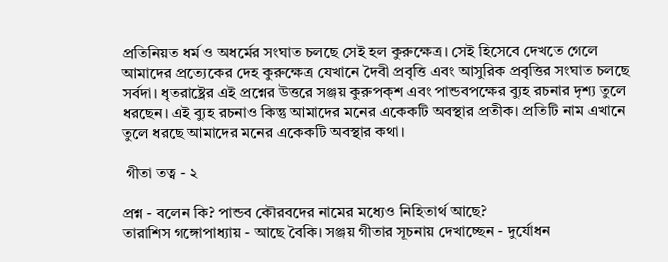প্রতিনিয়ত ধর্ম ও অধর্মের সংঘাত চলছে সেই হল কুরুক্ষেত্র। সেই হিসেবে দেখতে গেলে আমাদের প্রত্যেকের দেহ কুরুক্ষেত্র যেখানে দৈবী প্রবৃত্তি এবং আসুরিক প্রবৃত্তির সংঘাত চলছে সর্বদা। ধৃতরাষ্ট্রের এই প্রশ্নের উত্তরে সঞ্জয় কুরুপক্শ এবং পান্ডবপক্ষের ব্যুহ রচনার দৃশ্য তুলে ধরছেন। এই ব্যুহ রচনাও কিন্তু আমাদের মনের একেকটি অবস্থার প্রতীক। প্রতিটি নাম এখানে তুলে ধরছে আমাদের মনের একেকটি অবস্থার কথা।

 গীতা তত্ব - ২

প্রশ্ন - বলেন কি? পান্ডব কৌরবদের নামের মধ্যেও নিহিতার্থ আছে?
তারাশিস গঙ্গোপাধ্যায় - আছে বৈকি। সঞ্জয় গীতার সূচনায় দেখাচ্ছেন - দুর্যোধন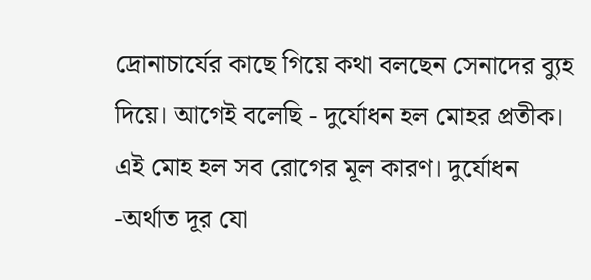দ্রোনাচার্যের কাছে গিয়ে কথা বলছেন সেনাদের ব্যুহ দিয়ে। আগেই বলেছি - দুর্যোধন হল মোহর প্রতীক। এই মোহ হল সব রোগের মূল কারণ। দুর্যোধন -অর্থাত দূর যো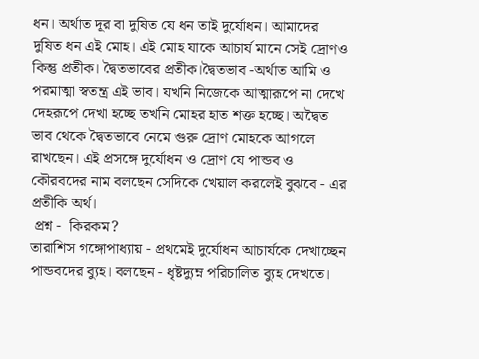ধন। অর্থাত দূর বা দুষিত যে ধন তাই দুর্যোধন। আমাদের দুষিত ধন এই মোহ। এই মোহ যাকে আচার্য মানে সেই দ্রোণও কিন্তু প্রতীক। দ্বৈতভাবের প্রতীক।দ্বৈতভাব -অর্থাত আমি ও পরমাত্মা স্বতন্ত্র এই ভাব। যখনি নিজেকে আত্মারূপে না দেখে দেহরূপে দেখা হচ্ছে তখনি মোহর হাত শক্ত হচ্ছে। অদ্বৈত ভাব থেকে দ্বৈতভাবে নেমে গুরু দ্রোণ মোহকে আগলে রাখছেন। এই প্রসঙ্গে দুর্যোধন ও দ্রোণ যে পান্ডব ও কৌরবদের নাম বলছেন সেদিকে খেয়াল করলেই বুঝবে - এর প্রতীকি অর্থ।
 প্রশ্ন -  কিরকম?
তারাশিস গঙ্গোপাধ্যায় - প্রথমেই দুর্যোধন আচার্যকে দেখাচ্ছেন পান্ডবদের ব্যুহ। বলছেন - ধৃষ্টদ্যুম্ন পরিচালিত ব্যুহ দেখতে।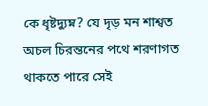কে ধৃষ্টদ্যুম্ন? যে দৃড় মন শাশ্বত অচল চিরন্তনের পথে শরণাগত থাকতে পারে সেই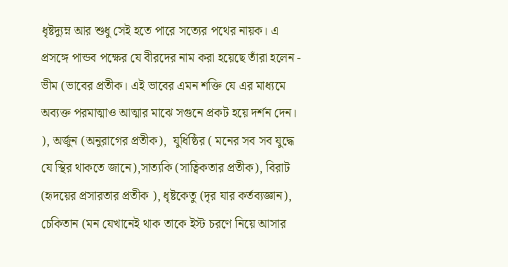ধৃষ্টদ্যুম্ন আর শুধু সেই হতে পারে সত্যের পথের নায়ক। এ প্রসঙ্গে পান্ডব পক্ষের যে বীরদের নাম করা হয়েছে তাঁরা হলেন - ভীম (ভাবের প্রতীক। এই ভাবের এমন শক্তি যে এর মাধ্যমে অব্যক্ত পরমাত্মাও আত্মার মাঝে সগুনে প্রকট হয়ে দর্শন দেন। ), অর্জুন (অনুরাগের প্রতীক),  যুধিষ্ঠির ( মনের সব সব যুদ্ধে যে স্থির থাকতে জানে),সাত্যকি (সাত্বিকতার প্রতীক), বিরাট (হৃদয়ের প্রসারতার প্রতীক ), ধৃষ্টকেতু (দৃর যার কর্তব্যজ্ঞান), চেকিতান (মন যেখানেই থাক তাকে ইস্ট চরণে নিয়ে আসার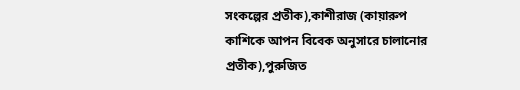সংকল্পের প্রতীক),কাশীরাজ (কায়ারুপ কাশিকে আপন বিবেক অনুসারে চালানোর প্রতীক),পুরুজিত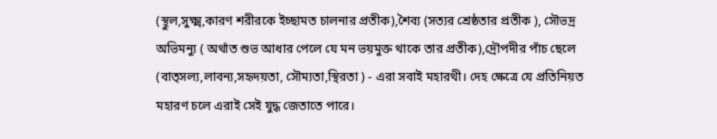(স্থুল,সুক্ষ্ম,কারণ শরীরকে ইচ্ছামত চালনার প্রতীক),শৈব্য (সত্যর শ্রেষ্ঠতার প্রতীক ), সৌভদ্র অভিমন্যু ( অর্থাত শুভ আধার পেলে যে মন ভয়মুক্ত থাকে তার প্রতীক),দ্রৌপদীর পাঁচ ছেলে
(বাত্সল্য,লাবন্য,সহৃদয়তা, সৌম্যতা,স্থিরতা ) - এরা সবাই মহারথী। দেহ ক্ষেত্রে যে প্রতিনিয়ত মহারণ চলে এরাই সেই যুদ্ধ জেতাতে পারে।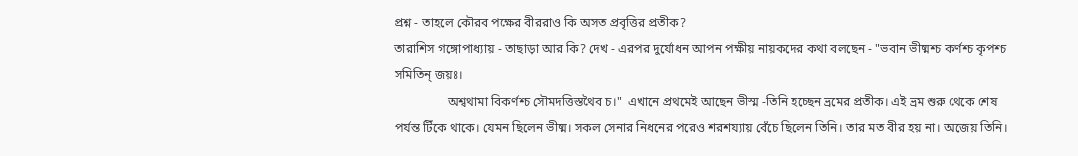প্রশ্ন - তাহলে কৌরব পক্ষের বীররাও কি অসত প্রবৃত্তির প্রতীক?
তারাশিস গঙ্গোপাধ্যায় - তাছাড়া আর কি? দেখ - এরপর দুর্যোধন আপন পক্ষীয় নায়কদের কথা বলছেন - "ভবান ভীষ্মশ্চ কর্ণশ্চ কৃপশ্চ সমিতিন্ জয়ঃ।
                 অশ্বথামা বিকর্ণশ্চ সৌমদত্তিস্তথৈব চ।"  এখানে প্রথমেই আছেন ভীস্ম -তিনি হচ্ছেন ভ্রমের প্রতীক। এই ভ্রম শুরু থেকে শেষ পর্যন্ত টিঁকে থাকে। যেমন ছিলেন ভীষ্ম। সকল সেনার নিধনের পরেও শরশয্যায় বেঁচে ছিলেন তিনি। তার মত বীর হয় না। অজেয় তিনি।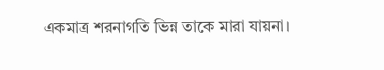একমাত্র শরনাগতি ভিন্ন তাকে মারা যায়না।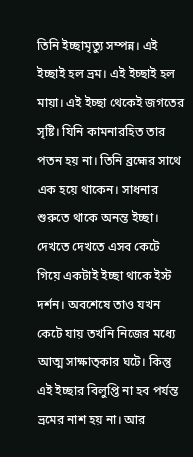তিনি ইচ্ছামৃত্যু সম্পন্ন। এই ইচ্ছাই হল ভ্রম। এই ইচ্ছাই হল মায়া। এই ইচ্ছা থেকেই জগতের সৃষ্টি। যিনি কামনারহিত তার পতন হয় না। তিনি ব্রহ্মের সাথে এক হয়ে থাকেন। সাধনার শুরুতে থাকে অনন্ত ইচ্ছা। দেখতে দেখতে এসব কেটে গিয়ে একটাই ইচ্ছা থাকে ইস্ট দর্শন। অবশেষে তাও যখন কেটে যায় তখনি নিজের মধ্যে আত্ম সাক্ষাত্কার ঘটে। কিন্তু এই ইচ্ছার বিলুপ্তি না হব পর্যন্ত ভ্রমের নাশ হয় না। আর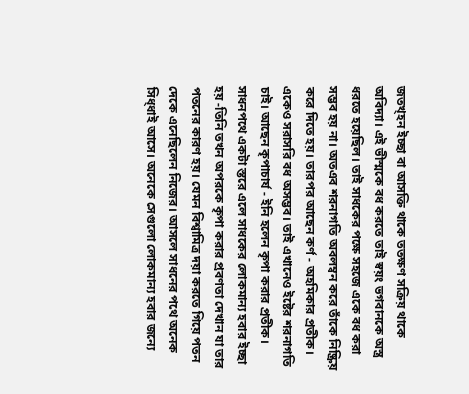জতখ্হন ইচ্ছা বা আসক্তি থাকে ততক্ষণ সক্রিয় থাকে অবিদ্যা। এই ভীস্মকে বধ করতে তাই স্বয়ং ভগবানকে অস্ত্র ধরতে হয়েছিল। তাই সাধকের পক্ষে সহজে একে বধ করা সম্ভব হয় না। অতএব শরনাগতি অবলম্বন করে তাঁকে নিষ্ক্রিয় করে দিতে হয়। তারপর আছেন কর্ণ - অহমিকার প্রতীক। একেও সরাসরি বধ অসম্ভব। তাই এখানেও ইষ্টের শরনাগতি চাই। আছেন কৃপাচার্য - ইনি হলেন কৃপা করার প্রতীক। সাধনপথে একটা স্তরে এলে সাধকের লোকমান্য হবার ইচ্ছা হয় -তিনি তখন অপরকে কৃপা করার প্রবণতা দেখান যা তার পতনের কারণ হয়। যেমন বিশ্বামিত্র দয়া করতে গিয়ে পতন দেকে এনেছিলেন নিজের। আসলে সাধনের পথে অনেক সিধ্ধাই আসে। অনেকে সেগুলো লোকমান্য হবার জন্যে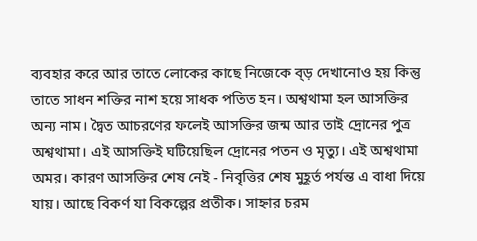ব্যবহার করে আর তাতে লোকের কাছে নিজেকে ব্ড় দেখানোও হয় কিন্তু তাতে সাধন শক্তির নাশ হয়ে সাধক পতিত হন। অশ্বথামা হল আসক্তির অন্য নাম। দ্বৈত আচরণের ফলেই আসক্তির জন্ম আর তাই দ্রোনের পুত্র অশ্বথামা। এই আসক্তিই ঘটিয়েছিল দ্রোনের পতন ও মৃত্যু। এই অশ্বথামা অমর। কারণ আসক্তির শেষ নেই - নিবৃত্তির শেষ মুহূর্ত পর্যন্ত এ বাধা দিয়ে যায়। আছে বিকর্ণ যা বিকল্পের প্রতীক। সাহ্নার চরম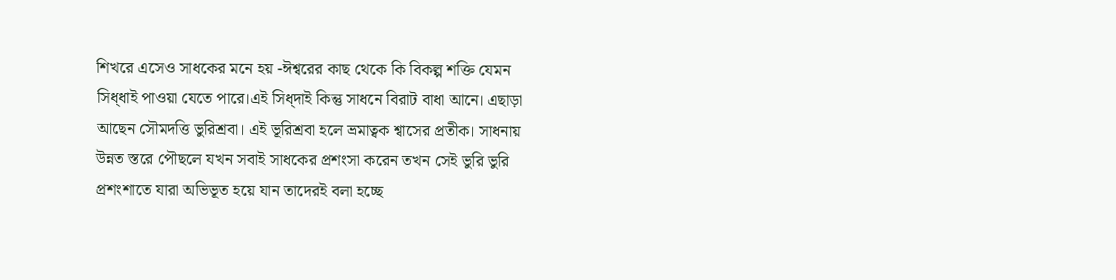শিখরে এসেও সাধকের মনে হয় -ঈশ্বরের কাছ থেকে কি বিকল্প শক্তি যেমন সিধ্ধাই পাওয়া যেতে পারে।এই সিধ্দাই কিন্তু সাধনে বিরাট বাধা আনে। এছাড়া আছেন সৌমদত্তি ভুরিশ্রবা। এই ভূরিশ্রবা হলে ভ্রমাত্বক শ্বাসের প্রতীক। সাধনায় উন্নত স্তরে পৌছলে যখন সবাই সাধকের প্রশংসা করেন তখন সেই ভুরি ভুরি প্রশংশাতে যারা অভিভূত হয়ে যান তাদেরই বলা হচ্ছে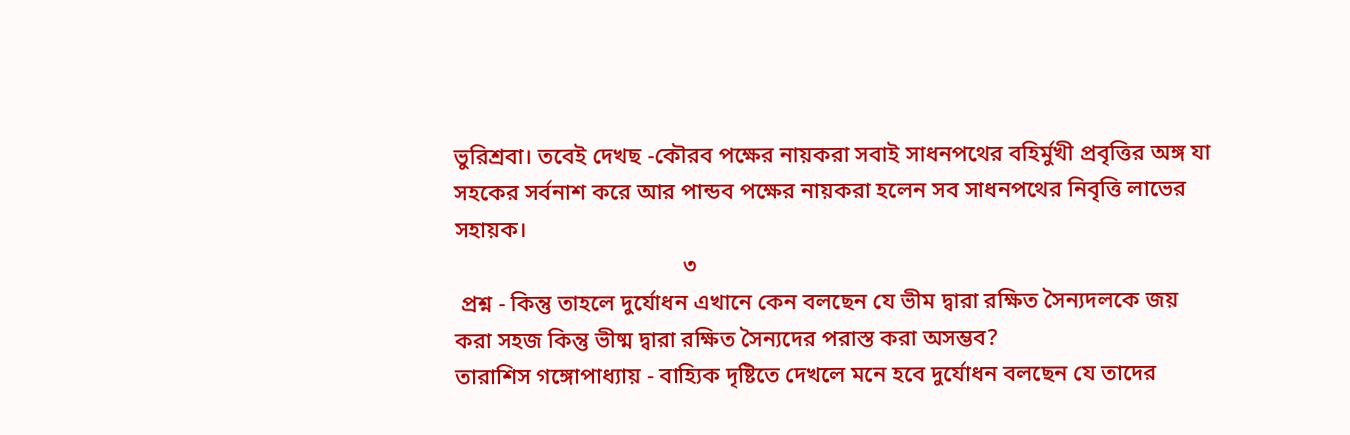ভুরিশ্রবা। তবেই দেখছ -কৌরব পক্ষের নায়করা সবাই সাধনপথের বহির্মুখী প্রবৃত্তির অঙ্গ যা সহকের সর্বনাশ করে আর পান্ডব পক্ষের নায়করা হলেন সব সাধনপথের নিবৃত্তি লাভের সহায়ক।
                                        ৩
 প্রশ্ন - কিন্তু তাহলে দুর্যোধন এখানে কেন বলছেন যে ভীম দ্বারা রক্ষিত সৈন্যদলকে জয় করা সহজ কিন্তু ভীষ্ম দ্বারা রক্ষিত সৈন্যদের পরাস্ত করা অসম্ভব?
তারাশিস গঙ্গোপাধ্যায় - বাহ্যিক দৃষ্টিতে দেখলে মনে হবে দুর্যোধন বলছেন যে তাদের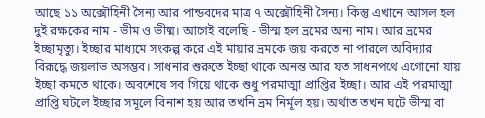আছে ১১ অক্সৌহিনী সৈন্য আর পান্ডবদের মাত্র ৭ অক্সৌহিনী সৈন্য। কিন্তু এখানে আসল হল দুই রক্ষকের নাম - ভীম ও ভীষ্ম। আগেই বলেছি - ভীস্ম হল ভ্রমের অন্য নাম। আর ভ্রমের ইচ্ছামৃত্যু। ইচ্ছার মাধ্যমে সংকল্প করে এই মায়ার ভ্রমকে জয় করতে না পারলে অবিদ্যার বিরূদ্ধে জয়লাভ অসম্ভব। সাধনার শুরুতে ইচ্ছা থাকে অনন্ত আর যত সাধনপথে এগোনো যায় ইচ্ছা কমতে থাকে। অবশেষে সব গিয়ে থাকে শুধু পরমাত্মা প্রাপ্তির ইচ্ছা। আর এই পরমাত্মা  প্রাপ্তি ঘটলে ইচ্ছার সমূলে বিনাশ হয় আর তখনি ভ্রম নির্মূল হয়। অর্থাত তখন ঘটে ভীস্ম বা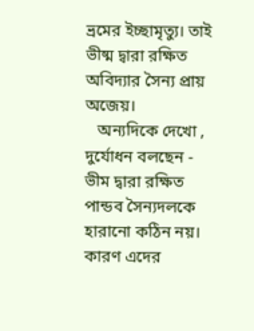ভ্রমের ইচ্ছামৃত্যু। তাই ভীষ্ম দ্বারা রক্ষিত অবিদ্যার সৈন্য প্রায় অজেয়।
   অন্যদিকে দেখো , দুর্যোধন বলছেন - ভীম দ্বারা রক্ষিত পান্ডব সৈন্যদলকে হারানো কঠিন নয়। কারণ এদের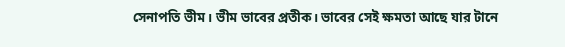সেনাপতি ভীম। ভীম ভাবের প্রতীক। ভাবের সেই ক্ষমতা আছে যার টানে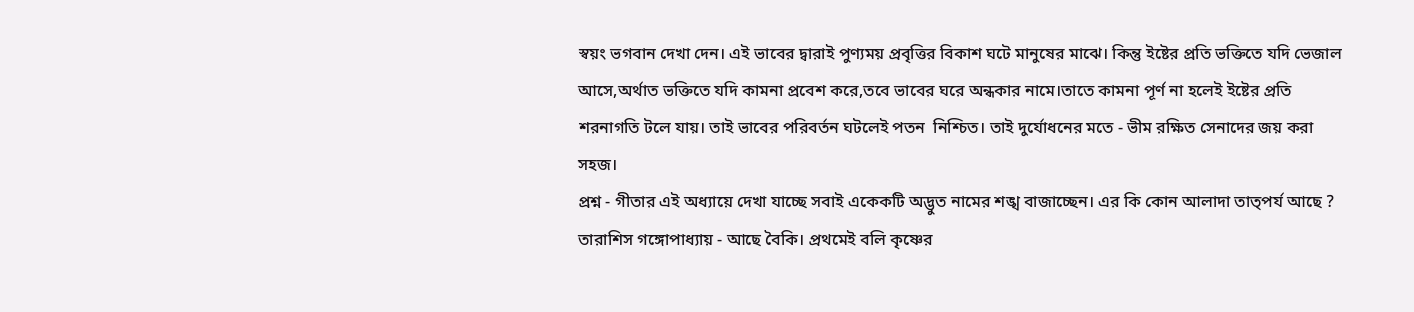স্বয়ং ভগবান দেখা দেন। এই ভাবের দ্বারাই পুণ্যময় প্রবৃত্তির বিকাশ ঘটে মানুষের মাঝে। কিন্তু ইষ্টের প্রতি ভক্তিতে যদি ভেজাল আসে,অর্থাত ভক্তিতে যদি কামনা প্রবেশ করে,তবে ভাবের ঘরে অন্ধকার নামে।তাতে কামনা পূর্ণ না হলেই ইষ্টের প্রতি শরনাগতি টলে যায়। তাই ভাবের পরিবর্তন ঘটলেই পতন  নিশ্চিত। তাই দুর্যোধনের মতে - ভীম রক্ষিত সেনাদের জয় করা সহজ।
প্রশ্ন - গীতার এই অধ্যায়ে দেখা যাচ্ছে সবাই একেকটি অদ্ভুত নামের শঙ্খ বাজাচ্ছেন। এর কি কোন আলাদা তাত্পর্য আছে ?
তারাশিস গঙ্গোপাধ্যায় - আছে বৈকি। প্রথমেই বলি কৃষ্ণের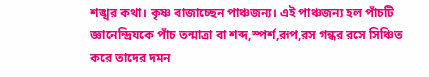শঙ্খর কথা। কৃষ্ণ বাজাচ্ছেন পাঞ্চজন্য। এই পাঞ্চজন্য হল পাঁচটি জ্ঞানেন্দ্রিযকে পাঁচ তন্মাত্রা বা শব্দ,স্পর্শ,রূপ,রস গন্ধর রসে সিঞ্চিত করে তাদের দমন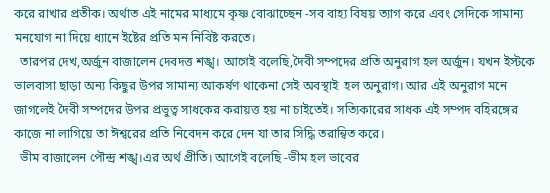করে রাখার প্রতীক। অর্থাত এই নামের মাধ্যমে কৃষ্ণ বোঝাচ্ছেন -সব বাহ্য বিষয় ত্যাগ করে এবং সেদিকে সামান্য মনযোগ না দিয়ে ধ্যানে ইষ্টের প্রতি মন নিবিষ্ট করতে।
  তারপর দেখ,অর্জুন বাজালেন দেবদত্ত শঙ্খ। আগেই বলেছি,দৈবী সম্পদের প্রতি অনুরাগ হল অর্জুন। যখন ইস্টকে ভালবাসা ছাড়া অন্য কিছুর উপর সামান্য আকর্ষণ থাকেনা সেই অবস্থাই  হল অনুরাগ। আর এই অনুরাগ মনে জাগলেই দৈবী সম্পদের উপর প্রভুত্ব সাধকের করায়ত্ত হয় না চাইতেই। সত্যিকারের সাধক এই সম্পদ বহিরঙ্গের কাজে না লাগিয়ে তা ঈশ্বরের প্রতি নিবেদন করে দেন যা তার সিদ্ধি তরান্বিত করে।
  ভীম বাজালেন পৌন্দ্র শঙ্খ।এর অর্থ প্রীতি। আগেই বলেছি -ভীম হল ভাবের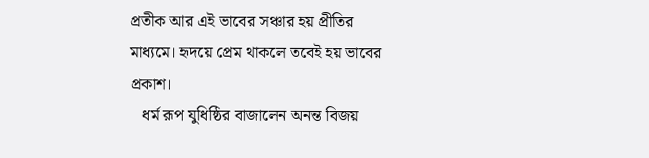প্রতীক আর এই ভাবের সঞ্চার হয় প্রীতির মাধ্যমে। হৃদয়ে প্রেম থাকলে তবেই হয় ভাবের প্রকাশ।
   ধর্ম রূপ যুধিষ্ঠির বাজালেন অনন্ত বিজয়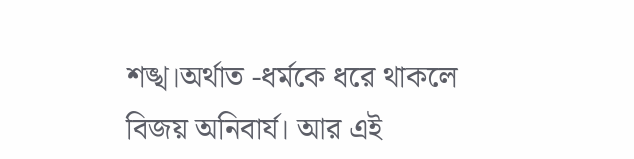শঙ্খ।অর্থাত -ধর্মকে ধরে থাকলে বিজয় অনিবার্য। আর এই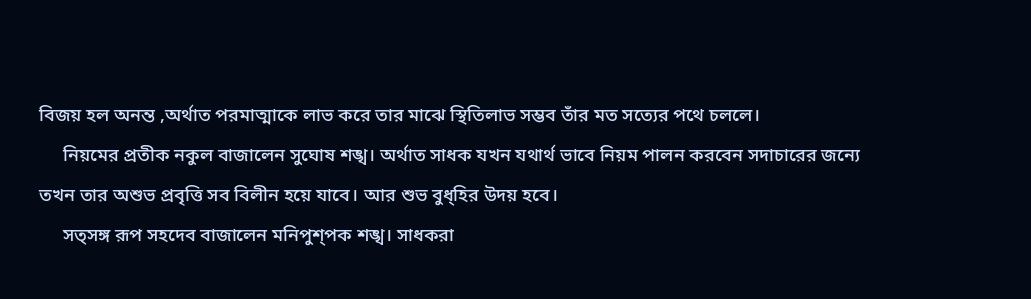বিজয় হল অনন্ত ,অর্থাত পরমাত্মাকে লাভ করে তার মাঝে স্থিতিলাভ সম্ভব তাঁর মত সত্যের পথে চললে।
     নিয়মের প্রতীক নকুল বাজালেন সুঘোষ শঙ্খ। অর্থাত সাধক যখন যথার্থ ভাবে নিয়ম পালন করবেন সদাচারের জন্যে তখন তার অশুভ প্রবৃত্তি সব বিলীন হয়ে যাবে। আর শুভ বুধ্হির উদয় হবে।
     সত্সঙ্গ রূপ সহদেব বাজালেন মনিপুশ্পক শঙ্খ। সাধকরা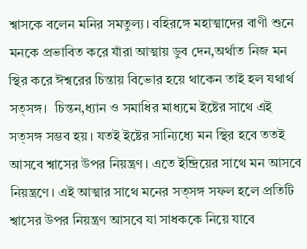শ্বাসকে বলেন মনির সমতুল্য। বহিরঙ্গে মহাত্মাদের বাণী শুনে মনকে প্রভাবিত করে যাঁরা আত্মায় ডুব দেন,অর্থাত নিজ মন স্থির করে ঈশ্বরের চিন্তায় বিভোর হয়ে থাকেন তাই হল যথার্থ সত্সঙ্গ।  চিন্তন,ধ্যান ও সমাধির মাধ্যমে ইষ্টের সাথে এই সত্সঙ্গ সম্ভব হয়। যতই ইষ্টের সান্যিধ্যে মন স্থির হবে ততই আসবে শ্বাসের উপর নিয়ন্ত্রণ। এতে ইন্দ্রিয়ের সাথে মন আসবে নিয়ন্ত্রণে। এই আত্মার সাথে মনের সত্সঙ্গ সফল হলে প্রতিটি শ্বাসের উপর নিয়ন্ত্রণ আসবে যা সাধককে নিয়ে যাবে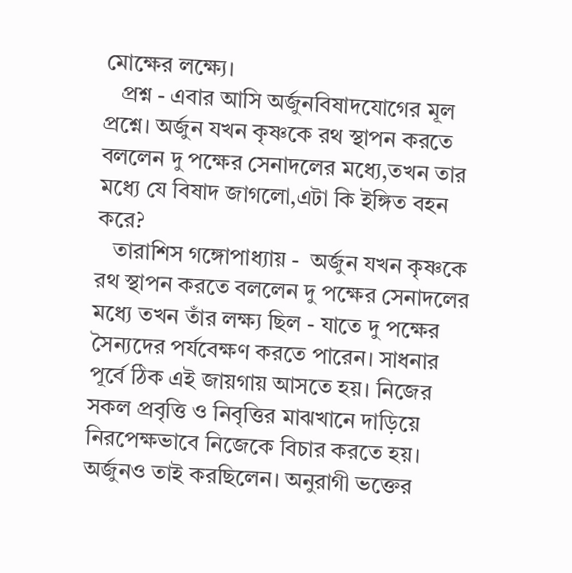মোক্ষের লক্ষ্যে।
   প্রশ্ন - এবার আসি অর্জুনবিষাদযোগের মূল প্রশ্নে। অর্জুন যখন কৃষ্ণকে রথ স্থাপন করতে বললেন দু পক্ষের সেনাদলের মধ্যে,তখন তার মধ্যে যে বিষাদ জাগলো,এটা কি ইঙ্গিত বহন করে?
   তারাশিস গঙ্গোপাধ্যায় -  অর্জুন যখন কৃষ্ণকে রথ স্থাপন করতে বললেন দু পক্ষের সেনাদলের মধ্যে তখন তাঁর লক্ষ্য ছিল - যাতে দু পক্ষের সৈন্যদের পর্যবেক্ষণ করতে পারেন। সাধনার পূর্বে ঠিক এই জায়গায় আসতে হয়। নিজের সকল প্রবৃত্তি ও নিবৃত্তির মাঝখানে দাড়িয়ে নিরপেক্ষভাবে নিজেকে বিচার করতে হয়। অর্জুনও তাই করছিলেন। অনুরাগী ভক্তের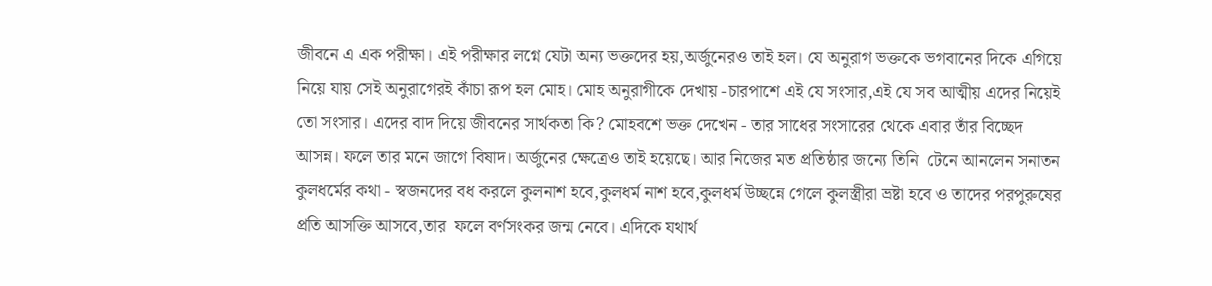জীবনে এ এক পরীক্ষা। এই পরীক্ষার লগ্নে যেটা অন্য ভক্তদের হয়,অর্জুনেরও তাই হল। যে অনুরাগ ভক্তকে ভগবানের দিকে এগিয়ে নিয়ে যায় সেই অনুরাগেরই কাঁচা রূপ হল মোহ। মোহ অনুরাগীকে দেখায় -চারপাশে এই যে সংসার,এই যে সব আত্মীয় এদের নিয়েই তো সংসার। এদের বাদ দিয়ে জীবনের সার্থকতা কি? মোহবশে ভক্ত দেখেন - তার সাধের সংসারের থেকে এবার তাঁর বিচ্ছেদ আসন্ন। ফলে তার মনে জাগে বিষাদ। অর্জুনের ক্ষেত্রেও তাই হয়েছে। আর নিজের মত প্রতিষ্ঠার জন্যে তিনি  টেনে আনলেন সনাতন কুলধর্মের কথা - স্বজনদের বধ করলে কুলনাশ হবে,কুলধর্ম নাশ হবে,কুলধর্ম উচ্ছন্নে গেলে কুলস্ত্রীরা ভ্রষ্টা হবে ও তাদের পরপুরুষের প্রতি আসক্তি আসবে,তার  ফলে বর্ণসংকর জন্ম নেবে। এদিকে যথার্থ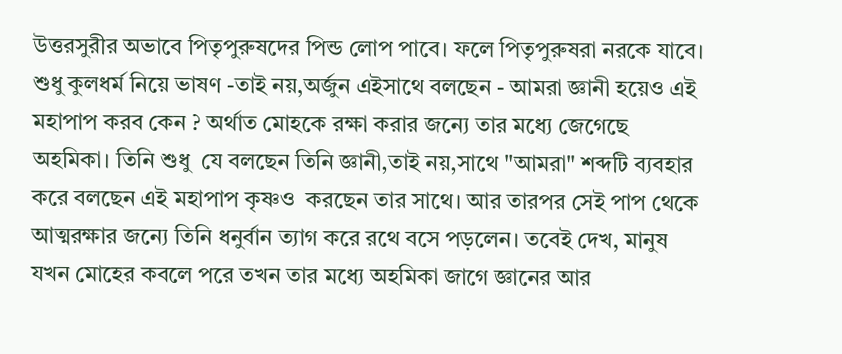উত্তরসুরীর অভাবে পিতৃপুরুষদের পিন্ড লোপ পাবে। ফলে পিতৃপুরুষরা নরকে যাবে। শুধু কুলধর্ম নিয়ে ভাষণ -তাই নয়,অর্জুন এইসাথে বলছেন - আমরা জ্ঞানী হয়েও এই মহাপাপ করব কেন ? অর্থাত মোহকে রক্ষা করার জন্যে তার মধ্যে জেগেছে অহমিকা। তিনি শুধু  যে বলছেন তিনি জ্ঞানী,তাই নয়,সাথে "আমরা" শব্দটি ব্যবহার করে বলছেন এই মহাপাপ কৃষ্ণও  করছেন তার সাথে। আর তারপর সেই পাপ থেকে আত্মরক্ষার জন্যে তিনি ধনুর্বান ত্যাগ করে রথে বসে পড়লেন। তবেই দেখ, মানুষ যখন মোহের কবলে পরে তখন তার মধ্যে অহমিকা জাগে জ্ঞানের আর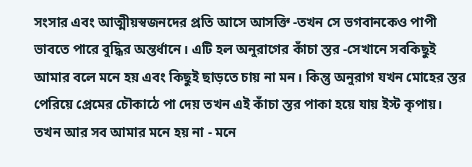সংসার এবং আত্মীয়স্বজনদের প্রতি আসে আসক্তি -তখন সে ভগবানকেও পাপী ভাবতে পারে বুদ্ধির অন্তর্ধানে। এটি হল অনুরাগের কাঁচা স্তর -সেখানে সবকিছুই আমার বলে মনে হয় এবং কিছুই ছাড়তে চায় না মন। কিন্তু অনুরাগ যখন মোহের স্তর পেরিয়ে প্রেমের চৌকাঠে পা দেয় তখন এই কাঁচা স্তর পাকা হয়ে যায় ইস্ট কৃপায়। তখন আর সব আমার মনে হয় না - মনে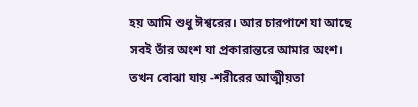হয় আমি শুধু ঈশ্বরের। আর চারপাশে যা আছে সবই তাঁর অংশ যা প্রকারান্তরে আমার অংশ। তখন বোঝা যায় -শরীরের আত্মীয়তা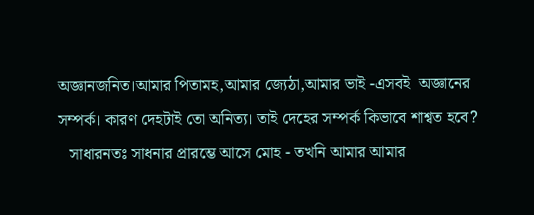অজ্ঞানজনিত।আমার পিতামহ,আমার জ্যেঠা,আমার ভাই -এসবই  অজ্ঞানের সম্পর্ক। কারণ দেহটাই তো অনিত্য। তাই দেহের সম্পর্ক কিভাবে শাশ্বত হবে?
   সাধারনতঃ সাধনার প্রারম্ভে আসে মোহ - তখনি আমার আমার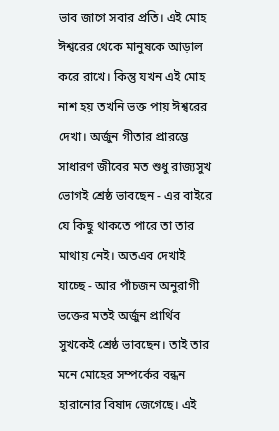ভাব জাগে সবার প্রতি। এই মোহ ঈশ্বরের থেকে মানুষকে আড়াল করে রাখে। কিন্তু যখন এই মোহ নাশ হয় তখনি ভক্ত পায় ঈশ্বরের দেখা। অর্জুন গীতার প্রারম্ভে সাধারণ জীবের মত শুধু রাজ্যসুখ ভোগই শ্রেষ্ঠ ভাবছেন - এর বাইরে যে কিছু থাকতে পারে তা তার মাথায় নেই। অতএব দেখাই যাচ্ছে - আর পাঁচজন অনুরাগী ভক্তের মতই অর্জুন প্রার্থিব সুখকেই শ্রেষ্ঠ ভাবছেন। তাই তার মনে মোহের সম্পর্কের বন্ধন হারানোর বিষাদ জেগেছে। এই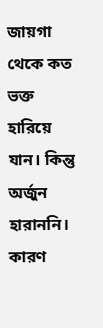জায়গা থেকে কত ভক্ত হারিয়ে যান। কিন্তু অর্জুন হারাননি। কারণ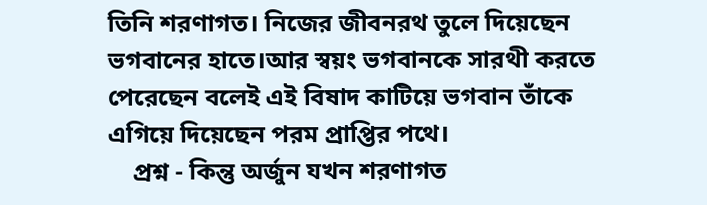তিনি শরণাগত। নিজের জীবনরথ তুলে দিয়েছেন ভগবানের হাতে।আর স্বয়ং ভগবানকে সারথী করতে পেরেছেন বলেই এই বিষাদ কাটিয়ে ভগবান তাঁকে এগিয়ে দিয়েছেন পরম প্রাপ্তির পথে।
    প্রশ্ন - কিন্তু অর্জুন যখন শরণাগত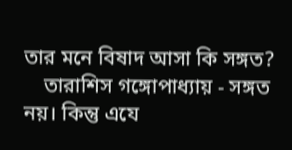তার মনে বিষাদ আসা কি সঙ্গত?
    তারাশিস গঙ্গোপাধ্যায় - সঙ্গত নয়। কিন্তু এযে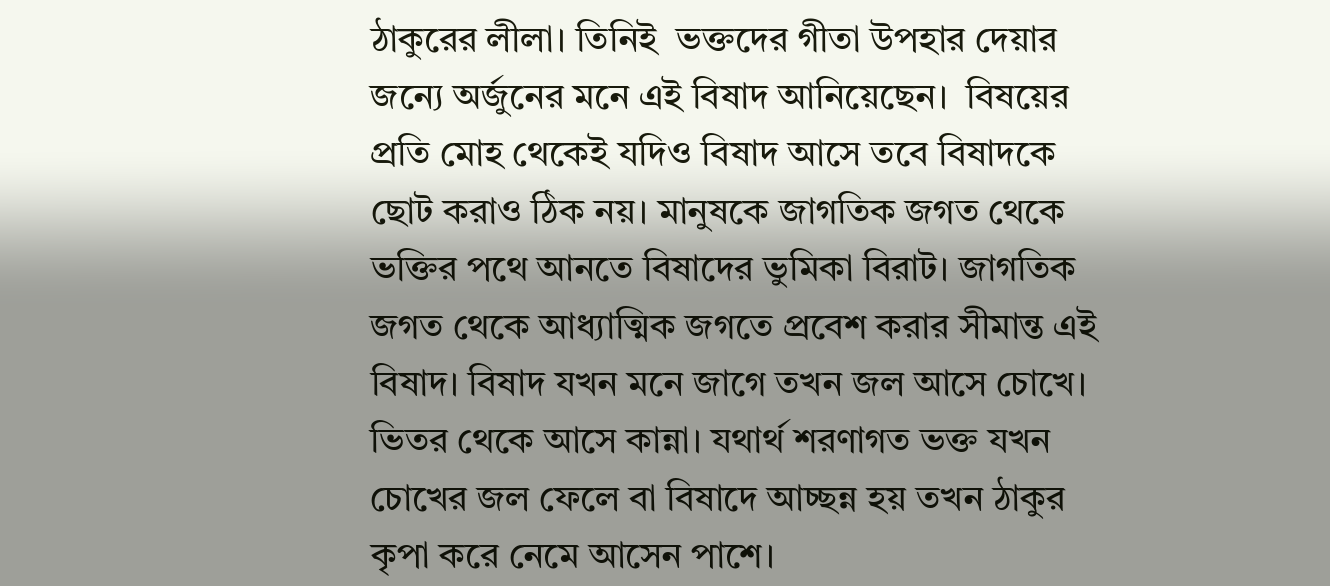ঠাকুরের লীলা। তিনিই  ভক্তদের গীতা উপহার দেয়ার জন্যে অর্জুনের মনে এই বিষাদ আনিয়েছেন।  বিষয়ের প্রতি মোহ থেকেই যদিও বিষাদ আসে তবে বিষাদকে ছোট করাও ঠিক নয়। মানুষকে জাগতিক জগত থেকে ভক্তির পথে আনতে বিষাদের ভুমিকা বিরাট। জাগতিক জগত থেকে আধ্যাত্মিক জগতে প্রবেশ করার সীমান্ত এই বিষাদ। বিষাদ যখন মনে জাগে তখন জল আসে চোখে। ভিতর থেকে আসে কান্না। যথার্থ শরণাগত ভক্ত যখন চোখের জল ফেলে বা বিষাদে আচ্ছন্ন হয় তখন ঠাকুর কৃপা করে নেমে আসেন পাশে।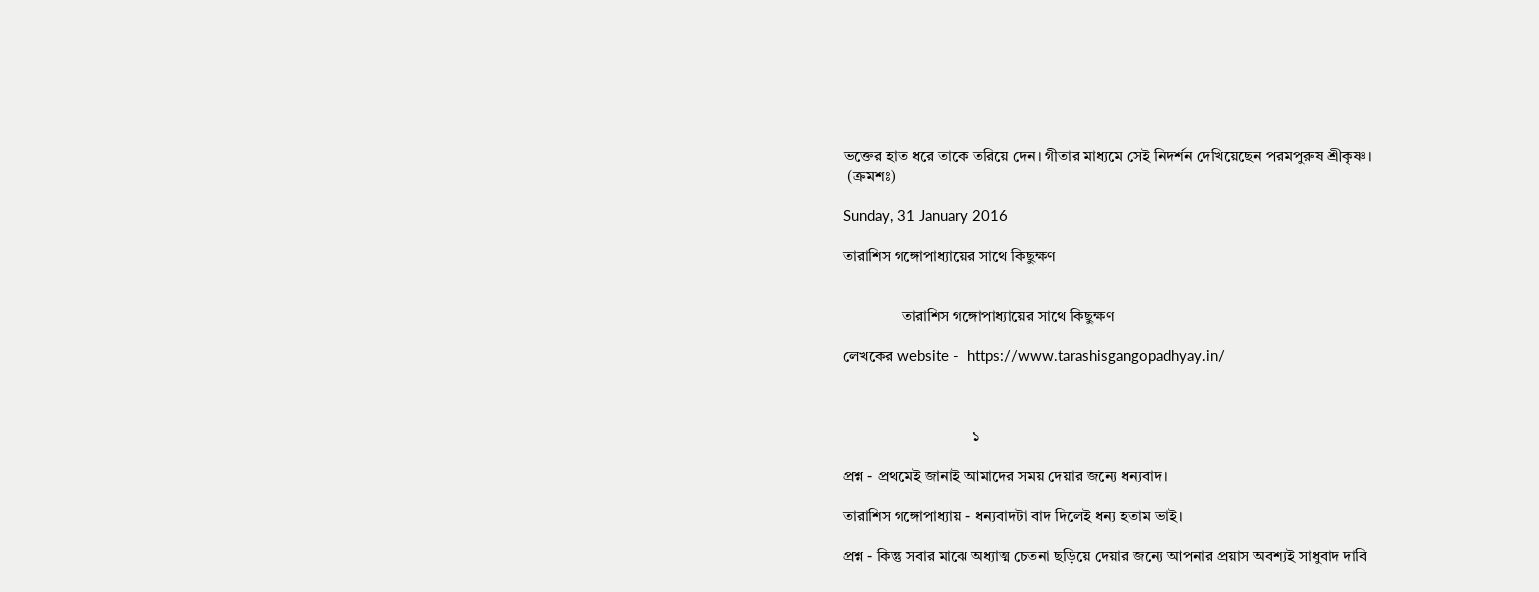ভক্তের হাত ধরে তাকে তরিয়ে দেন। গীতার মাধ্যমে সেই নিদর্শন দেখিয়েছেন পরমপুরুষ শ্রীকৃষ্ণ।
 (ক্রমশঃ)

Sunday, 31 January 2016

তারাশিস গঙ্গোপাধ্যায়ের সাথে কিছুক্ষণ


               তারাশিস গঙ্গোপাধ্যায়ের সাথে কিছুক্ষণ

লেখকের website -  https://www.tarashisgangopadhyay.in/



                                 ১

প্রশ্ন - প্রথমেই জানাই আমাদের সময় দেয়ার জন্যে ধন্যবাদ।

তারাশিস গঙ্গোপাধ্যায় - ধন্যবাদটা বাদ দিলেই ধন্য হতাম ভাই।

প্রশ্ন - কিন্তু সবার মাঝে অধ্যাত্ম চেতনা ছড়িয়ে দেয়ার জন্যে আপনার প্রয়াস অবশ্যই সাধুবাদ দাবি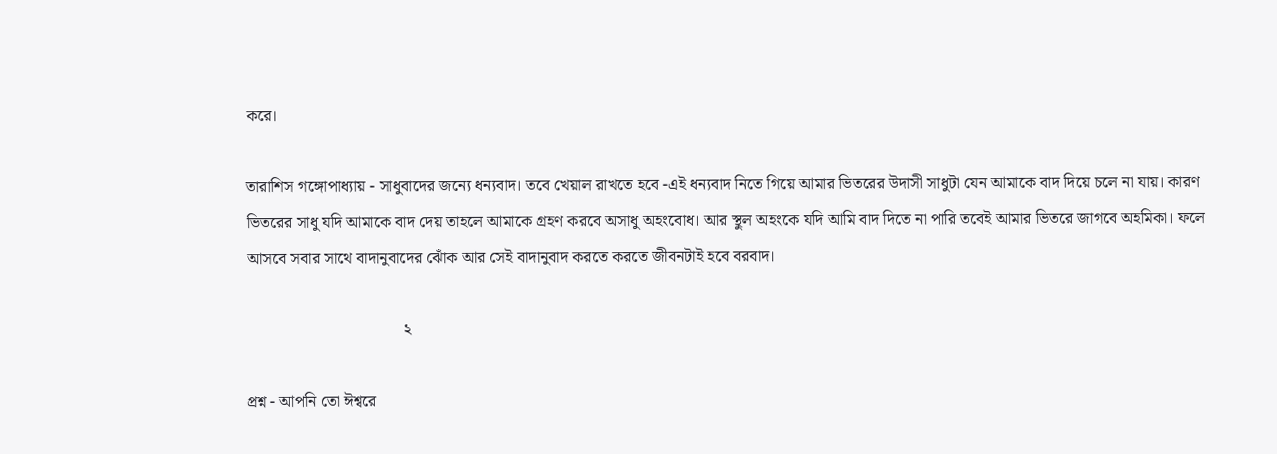করে।

তারাশিস গঙ্গোপাধ্যায় - সাধুবাদের জন্যে ধন্যবাদ। তবে খেয়াল রাখতে হবে -এই ধন্যবাদ নিতে গিয়ে আমার ভিতরের উদাসী সাধুটা যেন আমাকে বাদ দিয়ে চলে না যায়। কারণ ভিতরের সাধু যদি আমাকে বাদ দেয় তাহলে আমাকে গ্রহণ করবে অসাধু অহংবোধ। আর স্থুল অহংকে যদি আমি বাদ দিতে না পারি তবেই আমার ভিতরে জাগবে অহমিকা। ফলে আসবে সবার সাথে বাদানুবাদের ঝোঁক আর সেই বাদানুবাদ করতে করতে জীবনটাই হবে বরবাদ।

                                      ২

প্রশ্ন - আপনি তো ঈশ্বরে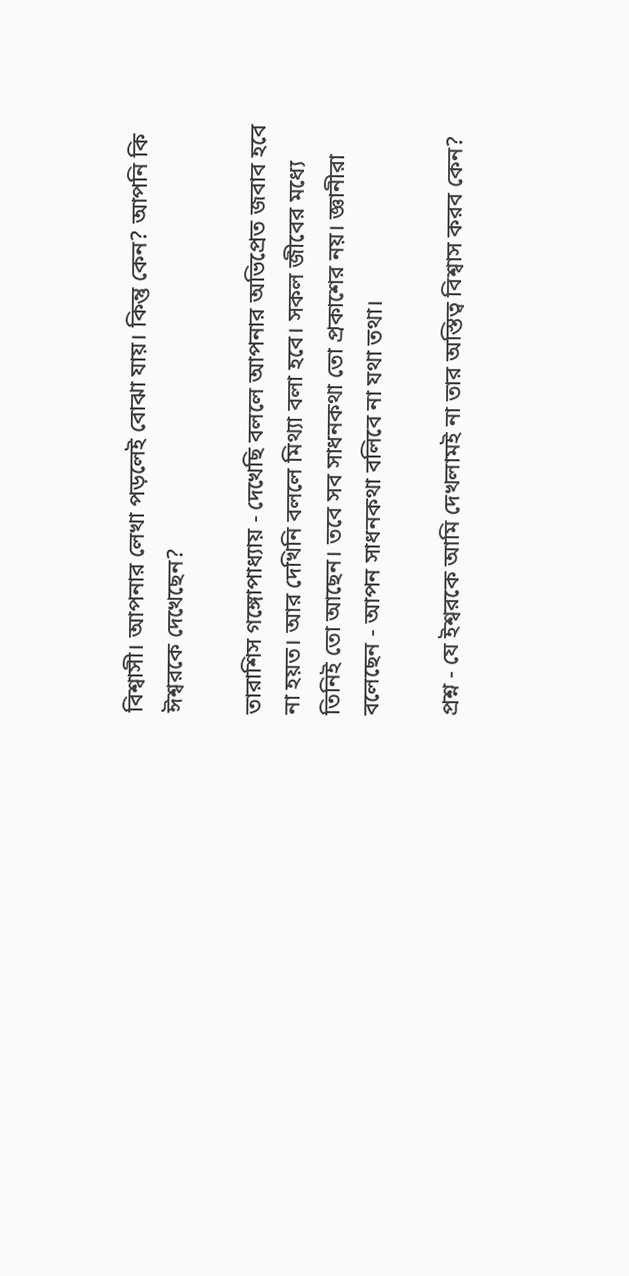বিশ্বাসী। আপনার লেখা পড়লেই বোঝা যায়। কিন্তু কেন? আপনি কি ঈশ্বরকে দেখেছেন?

তারাশিস গঙ্গোপাধ্যায় - দেখেছি বললে আপনার অভিপ্রেত জবাব হবে না হয়ত। আর দেখিনি বললে মিথ্যা বলা হবে। সকল জীবের মধ্যে তিনিই তো আছেন। তবে সব সাধনকথা তো প্রকাশের নয়। জ্ঞানীরা বলেছেন - আপন সাধনকথা বলিবে না যথা তথা।

প্রশ্ন - যে ইশ্বরকে আমি দেখলামই না তার অস্তিত্ব বিশ্বাস করব কেন?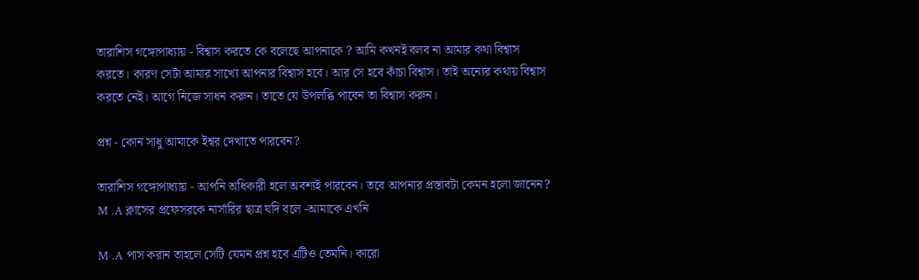তারাশিস গঙ্গোপাধ্যায় - বিশ্বাস করতে কে বলেছে আপনাকে ? আমি কখনই বলব না আমার কথা বিশ্বাস করতে। কারণ সেটা আমার সাখ্যে আপনার বিশ্বাস হবে। আর সে হবে কাঁচা বিশ্বাস। তাই অন্যের কথায় বিশ্বাস করতে নেই। আগে নিজে সাধন করুন। তাতে যে উপলব্ধি পাবেন তা বিশ্বাস করুন।

প্রশ্ন - কোন সাধু আমাকে ইশ্বর দেখাতে পারবেন?

তারাশিস গঙ্গোপাধ্যায় - আপনি অধিকারী হলে অবশ্যই পারবেন। তবে আপনার প্রস্তাবটা কেমন হলো জানেন? M .A ক্লাসের প্রফেসরকে নার্সারির ছাত্র যদি বলে -আমাকে এখনি

M .A পাস করান তাহলে সেটি যেমন প্রশ্ন হবে এটিও তেমনি। কারো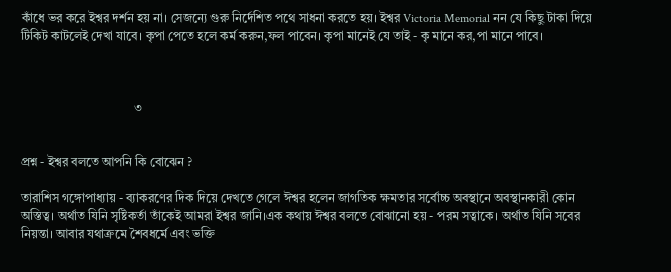কাঁধে ভর করে ইশ্বর দর্শন হয় না। সেজন্যে গুরু নির্দেশিত পথে সাধনা করতে হয়। ইশ্বর Victoria Memorial নন যে কিছু টাকা দিয়ে টিকিট কাটলেই দেখা যাবে। কৃপা পেতে হলে কর্ম করুন,ফল পাবেন। কৃপা মানেই যে তাই - কৃ মানে কর,পা মানে পাবে।



                                    ৩


প্রশ্ন - ইশ্বর বলতে আপনি কি বোঝেন ?

তারাশিস গঙ্গোপাধ্যায় - ব্যাকরণের দিক দিয়ে দেখতে গেলে ঈশ্বর হলেন জাগতিক ক্ষমতার সর্বোচ্চ অবস্থানে অবস্থানকারী কোন অস্তিত্ব। অর্থাত যিনি সৃষ্টিকর্তা তাঁকেই আমরা ইশ্বর জানি।এক কথায় ঈশ্বর বলতে বোঝানো হয় - পরম সত্বাকে। অর্থাত যিনি সবের নিয়ন্তা। আবার যথাক্রমে শৈবধর্মে এবং ভক্তি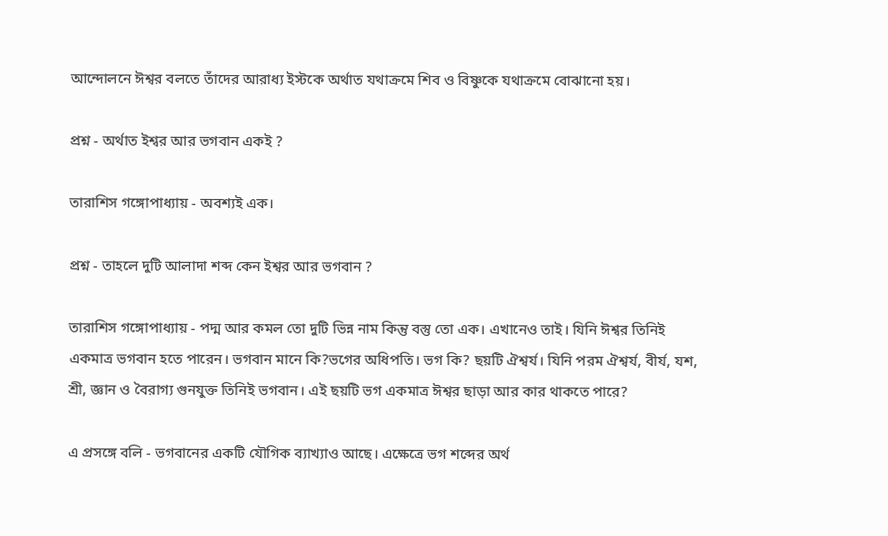আন্দোলনে ঈশ্বর বলতে তাঁদের আরাধ্য ইস্টকে অর্থাত যথাক্রমে শিব ও বিষ্ণুকে যথাক্রমে বোঝানো হয়।

প্রশ্ন - অর্থাত ইশ্বর আর ভগবান একই ?

তারাশিস গঙ্গোপাধ্যায় - অবশ্যই এক।

প্রশ্ন - তাহলে দুটি আলাদা শব্দ কেন ইশ্বর আর ভগবান ?

তারাশিস গঙ্গোপাধ্যায় - পদ্ম আর কমল তো দুটি ভিন্ন নাম কিন্তু বস্তু তো এক। এখানেও তাই। যিনি ঈশ্বর তিনিই একমাত্র ভগবান হতে পারেন। ভগবান মানে কি?ভগের অধিপতি। ভগ কি? ছয়টি ঐশ্বর্য। যিনি পরম ঐশ্বর্য, বীর্য, যশ, শ্রী, জ্ঞান ও বৈরাগ্য গুনযুক্ত তিনিই ভগবান। এই ছয়টি ভগ একমাত্র ঈশ্বর ছাড়া আর কার থাকতে পারে?

এ প্রসঙ্গে বলি - ভগবানের একটি যৌগিক ব্যাখ্যাও আছে। এক্ষেত্রে ভগ শব্দের অর্থ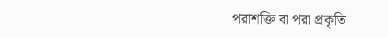পরাশক্তি বা পরা প্রকৃতি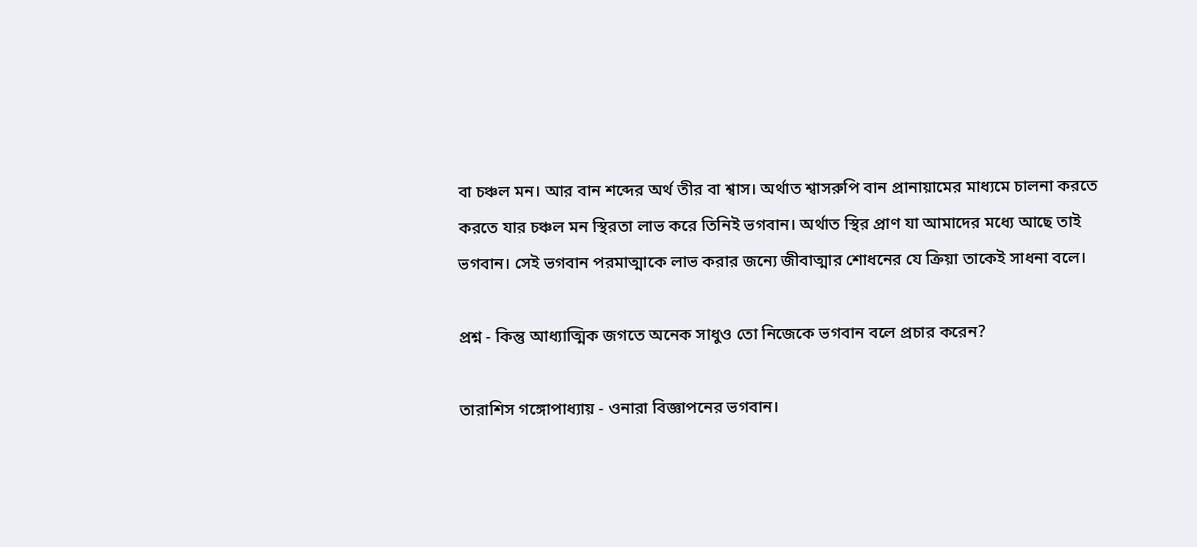বা চঞ্চল মন। আর বান শব্দের অর্থ তীর বা শ্বাস। অর্থাত শ্বাসরুপি বান প্রানায়ামের মাধ্যমে চালনা করতে করতে যার চঞ্চল মন স্থিরতা লাভ করে তিনিই ভগবান। অর্থাত স্থির প্রাণ যা আমাদের মধ্যে আছে তাই ভগবান। সেই ভগবান পরমাত্মাকে লাভ করার জন্যে জীবাত্মার শোধনের যে ক্রিয়া তাকেই সাধনা বলে।

প্রশ্ন - কিন্তু আধ্যাত্মিক জগতে অনেক সাধুও তো নিজেকে ভগবান বলে প্রচার করেন?

তারাশিস গঙ্গোপাধ্যায় - ওনারা বিজ্ঞাপনের ভগবান।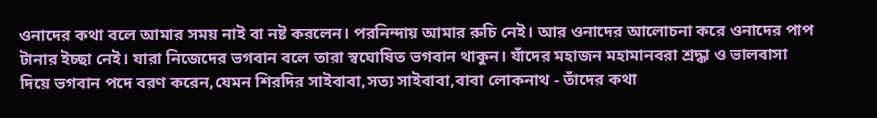ওনাদের কথা বলে আমার সময় নাই বা নষ্ট করলেন। পরনিন্দায় আমার রুচি নেই। আর ওনাদের আলোচনা করে ওনাদের পাপ টানার ইচ্ছা নেই। যারা নিজেদের ভগবান বলে তারা স্বঘোষিত ভগবান থাকুন। যাঁদের মহাজন মহামানবরা শ্রদ্ধা ও ভালবাসা দিয়ে ভগবান পদে বরণ করেন,যেমন শিরদির সাইবাবা,সত্য সাইবাবা,বাবা লোকনাথ - তাঁদের কথা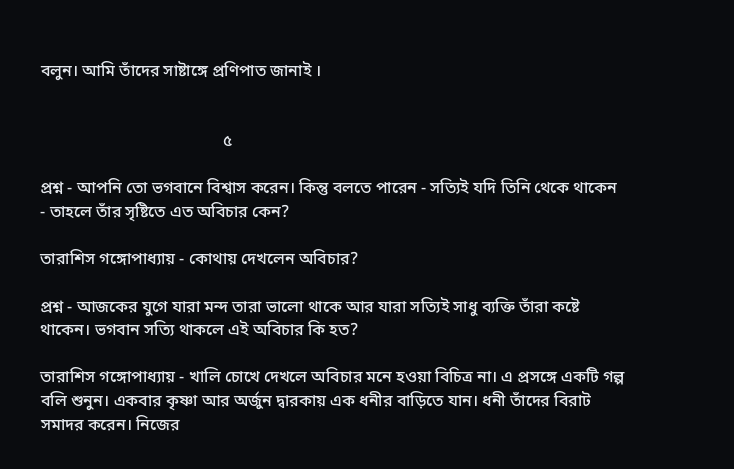বলুন। আমি তাঁদের সাষ্টাঙ্গে প্রণিপাত জানাই ।


                                            ৫

প্রশ্ন - আপনি তো ভগবানে বিশ্বাস করেন। কিন্তু বলতে পারেন - সত্যিই যদি তিনি থেকে থাকেন - তাহলে তাঁর সৃষ্টিতে এত অবিচার কেন?

তারাশিস গঙ্গোপাধ্যায় - কোথায় দেখলেন অবিচার?

প্রশ্ন - আজকের যুগে যারা মন্দ তারা ভালো থাকে আর যারা সত্যিই সাধু ব্যক্তি তাঁরা কষ্টে থাকেন। ভগবান সত্যি থাকলে এই অবিচার কি হত?

তারাশিস গঙ্গোপাধ্যায় - খালি চোখে দেখলে অবিচার মনে হওয়া বিচিত্র না। এ প্রসঙ্গে একটি গল্প বলি শুনুন। একবার কৃষ্ণা আর অর্জুন দ্বারকায় এক ধনীর বাড়িতে যান। ধনী তাঁদের বিরাট সমাদর করেন। নিজের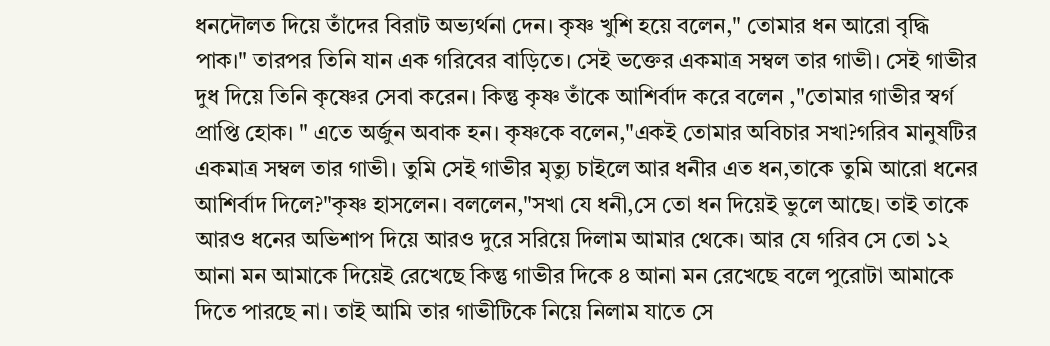ধনদৌলত দিয়ে তাঁদের বিরাট অভ্যর্থনা দেন। কৃষ্ণ খুশি হয়ে বলেন," তোমার ধন আরো বৃদ্ধি পাক।" তারপর তিনি যান এক গরিবের বাড়িতে। সেই ভক্তের একমাত্র সম্বল তার গাভী। সেই গাভীর দুধ দিয়ে তিনি কৃষ্ণের সেবা করেন। কিন্তু কৃষ্ণ তাঁকে আশির্বাদ করে বলেন ,"তোমার গাভীর স্বর্গ প্রাপ্তি হোক। " এতে অর্জুন অবাক হন। কৃষ্ণকে বলেন,"একই তোমার অবিচার সখা?গরিব মানুষটির একমাত্র সম্বল তার গাভী। তুমি সেই গাভীর মৃত্যু চাইলে আর ধনীর এত ধন,তাকে তুমি আরো ধনের আশির্বাদ দিলে?"কৃষ্ণ হাসলেন। বললেন,"সখা যে ধনী,সে তো ধন দিয়েই ভুলে আছে। তাই তাকে আরও ধনের অভিশাপ দিয়ে আরও দুরে সরিয়ে দিলাম আমার থেকে। আর যে গরিব সে তো ১২ আনা মন আমাকে দিয়েই রেখেছে কিন্তু গাভীর দিকে ৪ আনা মন রেখেছে বলে পুরোটা আমাকে দিতে পারছে না। তাই আমি তার গাভীটিকে নিয়ে নিলাম যাতে সে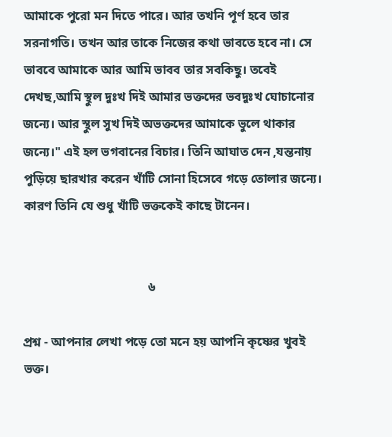আমাকে পুরো মন দিতে পারে। আর তখনি পূর্ণ হবে তার সরনাগতি। তখন আর তাকে নিজের কথা ভাবতে হবে না। সে ভাববে আমাকে আর আমি ভাবব তার সবকিছু। তবেই দেখছ,আমি স্থুল দুঃখ দিই আমার ভক্তদের ভবদুঃখ ঘোচানোর জন্যে। আর স্থুল সুখ দিই অভক্তদের আমাকে ভুলে থাকার জন্যে।" এই হল ভগবানের বিচার। তিনি আঘাত দেন ,যন্তনায় পুড়িয়ে ছারখার করেন খাঁটি সোনা হিসেবে গড়ে তোলার জন্যে। কারণ তিনি যে শুধু খাঁটি ভক্তকেই কাছে টানেন।


                                        ৬

প্রশ্ন - আপনার লেখা পড়ে তো মনে হয় আপনি কৃষ্ণের খুবই ভক্ত।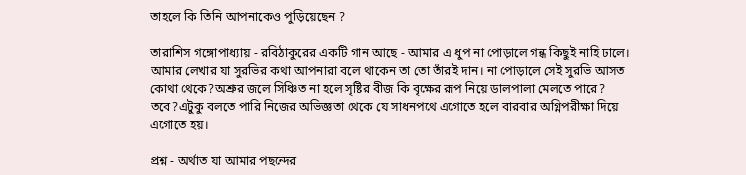তাহলে কি তিনি আপনাকেও পুড়িয়েছেন ?

তারাশিস গঙ্গোপাধ্যায় - রবিঠাকুরের একটি গান আছে - আমার এ ধুপ না পোড়ালে গন্ধ কিছুই নাহি ঢালে। আমার লেখার যা সুরভির কথা আপনারা বলে থাকেন তা তো তাঁরই দান। না পোড়ালে সেই সুরভি আসত কোথা থেকে?অশ্রুর জলে সিঞ্চিত না হলে সৃষ্টির বীজ কি বৃক্ষের রূপ নিয়ে ডালপালা মেলতে পারে? তবে?এটুকু বলতে পারি নিজের অভিজ্ঞতা থেকে যে সাধনপথে এগোতে হলে বারবার অগ্নিপরীক্ষা দিয়ে এগোতে হয়।

প্রশ্ন - অর্থাত যা আমার পছন্দের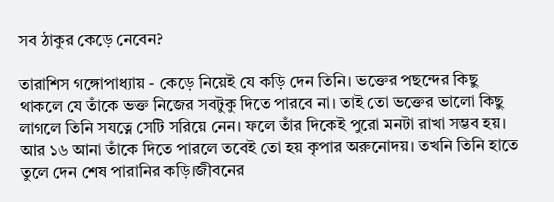সব ঠাকুর কেড়ে নেবেন?

তারাশিস গঙ্গোপাধ্যায় - কেড়ে নিয়েই যে কড়ি দেন তিনি। ভক্তের পছন্দের কিছু থাকলে যে তাঁকে ভক্ত নিজের সবটুকু দিতে পারবে না। তাই তো ভক্তের ভালো কিছু লাগলে তিনি সযত্নে সেটি সরিয়ে নেন। ফলে তাঁর দিকেই পুরো মনটা রাখা সম্ভব হয়। আর ১৬ আনা তাঁকে দিতে পারলে তবেই তো হয় কৃপার অরুনোদয়। তখনি তিনি হাতে তুলে দেন শেষ পারানির কড়ি।জীবনের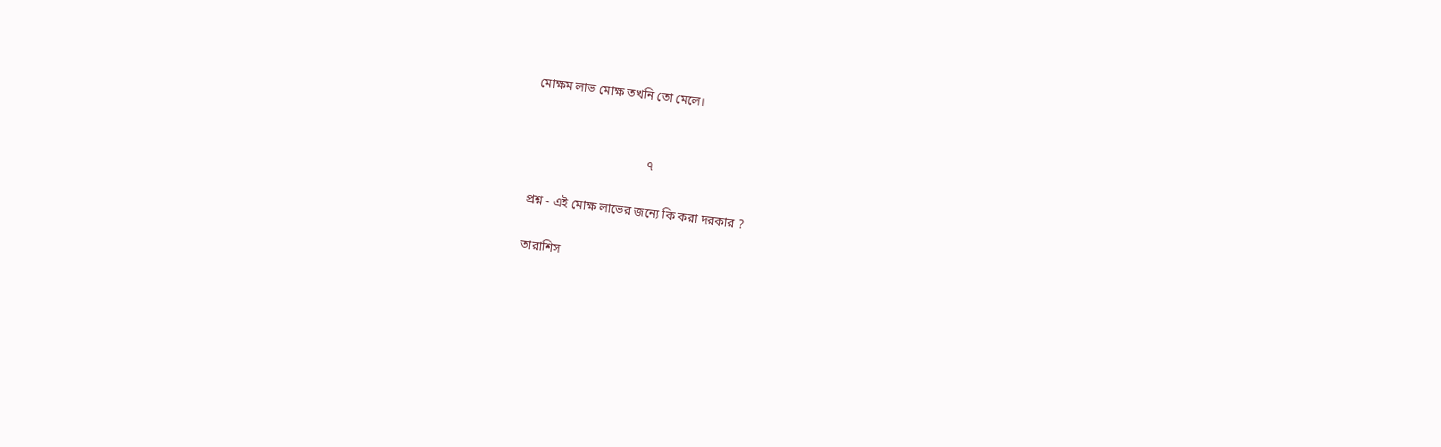মোক্ষম লাভ মোক্ষ তখনি তো মেলে।


                                     ৭

প্রশ্ন - এই মোক্ষ লাভের জন্যে কি করা দরকার ?

তারাশিস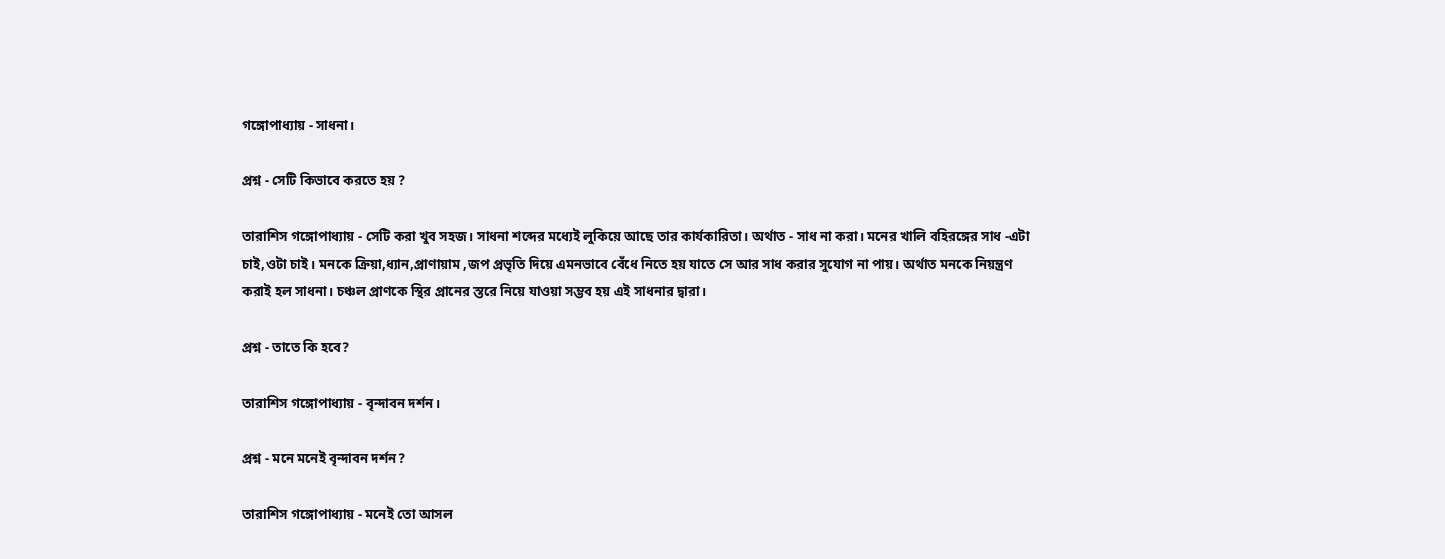গঙ্গোপাধ্যায় - সাধনা।

প্রশ্ন - সেটি কিভাবে করতে হয় ?

তারাশিস গঙ্গোপাধ্যায় - সেটি করা খুব সহজ। সাধনা শব্দের মধ্যেই লুকিয়ে আছে তার কার্যকারিতা। অর্থাত - সাধ না করা। মনের খালি বহিরঙ্গের সাধ -এটা চাই,ওটা চাই। মনকে ক্রিয়া,ধ্যান,প্রাণায়াম ,জপ প্রভৃতি দিয়ে এমনভাবে বেঁধে নিতে হয় যাতে সে আর সাধ করার সুযোগ না পায়। অর্থাত মনকে নিয়ন্ত্রণ করাই হল সাধনা। চঞ্চল প্রাণকে স্থির প্রানের স্তরে নিয়ে যাওয়া সম্ভব হয় এই সাধনার দ্বারা।

প্রশ্ন - তাতে কি হবে?

তারাশিস গঙ্গোপাধ্যায় - বৃন্দাবন দর্শন।

প্রশ্ন - মনে মনেই বৃন্দাবন দর্শন?

তারাশিস গঙ্গোপাধ্যায় - মনেই তো আসল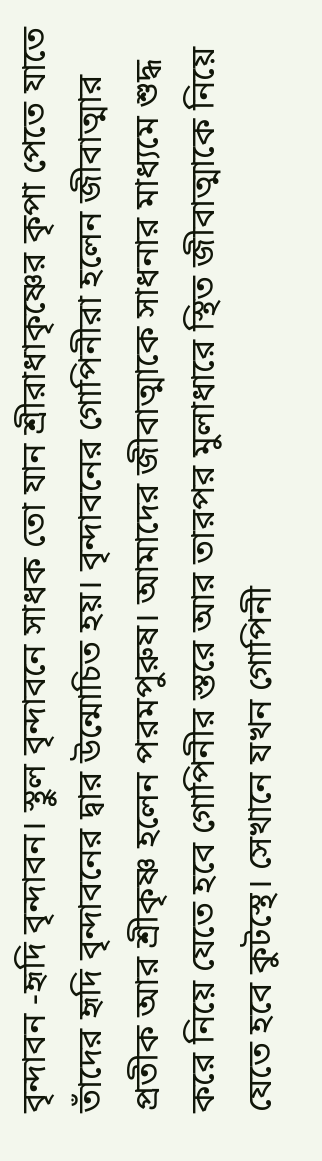বৃন্দাবন -হৃদি বৃন্দাবন। স্থুল বৃন্দাবনে সাধক তো যান শ্রীরাধাকৃষ্ণের কৃপা পেতে যাতে তাঁদের হৃদি বৃন্দাবনের দ্বার উন্মোচিত হয়। বৃন্দাবনের গোপিনীরা হলেন জীবাত্মার প্রতীক আর শ্রীকৃষ্ণ হলেন পরমপুরুষ। আমাদের জীবাত্মাকে সাধনার মাধ্যমে শুদ্ধ করে নিয়ে যেতে হবে গোপিনীর স্তরে আর তারপর মুলাধারে স্থিত জীবাত্মাকে নিয়ে যেতে হবে কুটস্থে। সেখানে যখন গোপিনী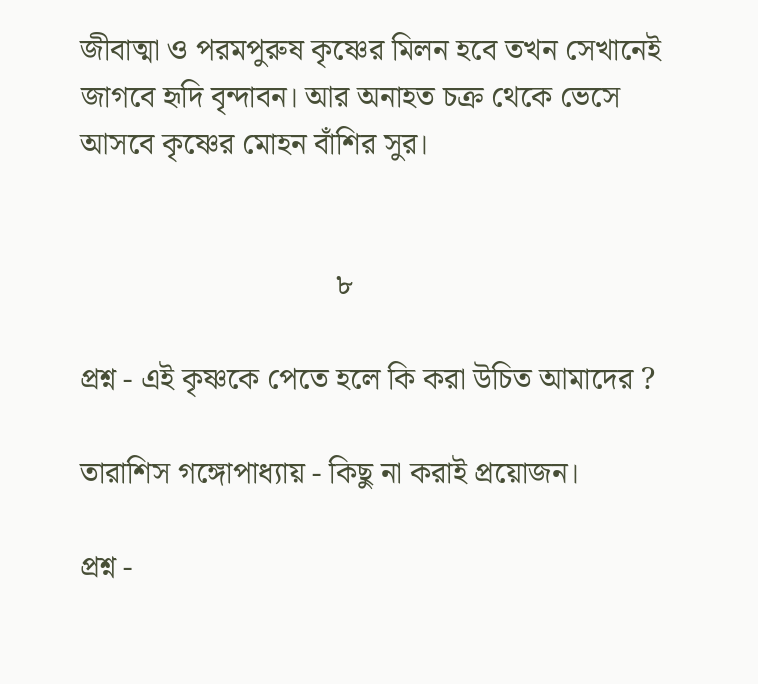জীবাত্মা ও পরমপুরুষ কৃষ্ণের মিলন হবে তখন সেখানেই জাগবে হৃদি বৃন্দাবন। আর অনাহত চক্র থেকে ভেসে আসবে কৃষ্ণের মোহন বাঁশির সুর।


                                 ৮

প্রশ্ন - এই কৃষ্ণকে পেতে হলে কি করা উচিত আমাদের ?

তারাশিস গঙ্গোপাধ্যায় - কিছু না করাই প্রয়োজন।

প্রশ্ন -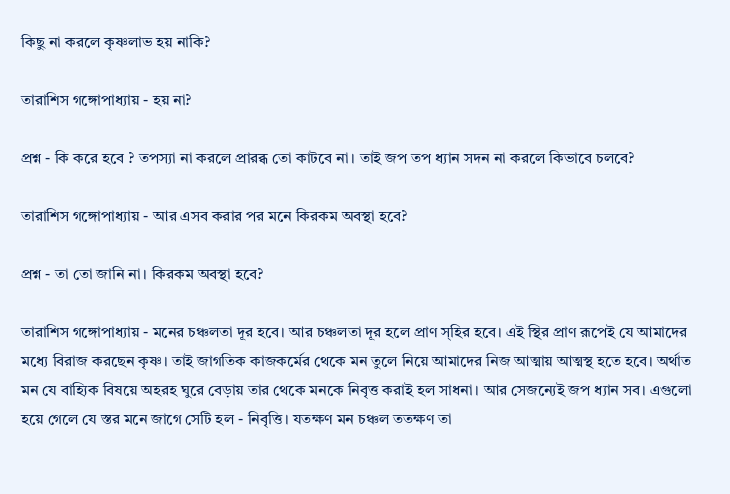কিছু না করলে কৃষ্ণলাভ হয় নাকি?

তারাশিস গঙ্গোপাধ্যায় - হয় না?

প্রশ্ন - কি করে হবে ? তপস্যা না করলে প্রারব্ধ তো কাটবে না। তাই জপ তপ ধ্যান সদন না করলে কিভাবে চলবে?

তারাশিস গঙ্গোপাধ্যায় - আর এসব করার পর মনে কিরকম অবস্থা হবে?

প্রশ্ন - তা তো জানি না। কিরকম অবস্থা হবে?

তারাশিস গঙ্গোপাধ্যায় - মনের চঞ্চলতা দূর হবে। আর চঞ্চলতা দূর হলে প্রাণ স্হির হবে। এই স্থির প্রাণ রূপেই যে আমাদের মধ্যে বিরাজ করছেন কৃষ্ণ। তাই জাগতিক কাজকর্মের থেকে মন তুলে নিয়ে আমাদের নিজ আত্মায় আত্মস্থ হতে হবে। অর্থাত মন যে বাহ্যিক বিষয়ে অহরহ ঘুরে বেড়ায় তার থেকে মনকে নিবৃত্ত করাই হল সাধনা। আর সেজন্যেই জপ ধ্যান সব। এগুলো হয়ে গেলে যে স্তর মনে জাগে সেটি হল - নিবৃত্তি। যতক্ষণ মন চঞ্চল ততক্ষণ তা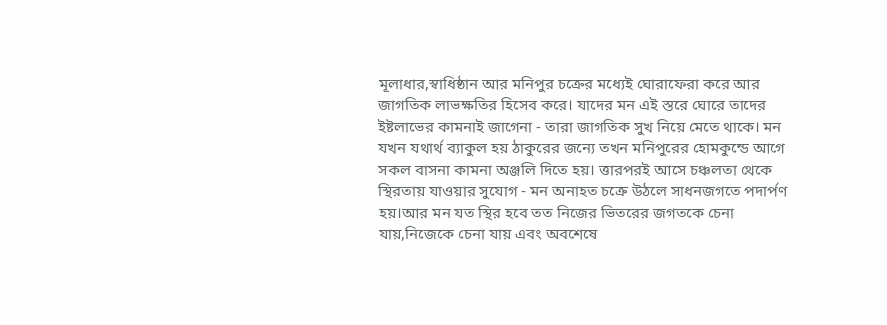মূলাধার,স্বাধিষ্ঠান আর মনিপুর চক্রের মধ্যেই ঘোরাফেরা করে আর জাগতিক লাভক্ষতির হিসেব করে। যাদের মন এই স্তরে ঘোরে তাদের ইষ্টলাভের কামনাই জাগেনা - তারা জাগতিক সুখ নিয়ে মেতে থাকে। মন যখন যথার্থ ব্যাকুল হয় ঠাকুরের জন্যে তখন মনিপুরের হোমকুন্ডে আগে সকল বাসনা কামনা অঞ্জলি দিতে হয়। ত্তারপরই আসে চঞ্চলতা থেকে স্থিরতায় যাওয়ার সুযোগ - মন অনাহত চক্রে উঠলে সাধনজগতে পদার্পণ হয়।আর মন যত স্থির হবে তত নিজের ভিতরের জগতকে চেনা যায়,নিজেকে চেনা যায় এবং অবশেষে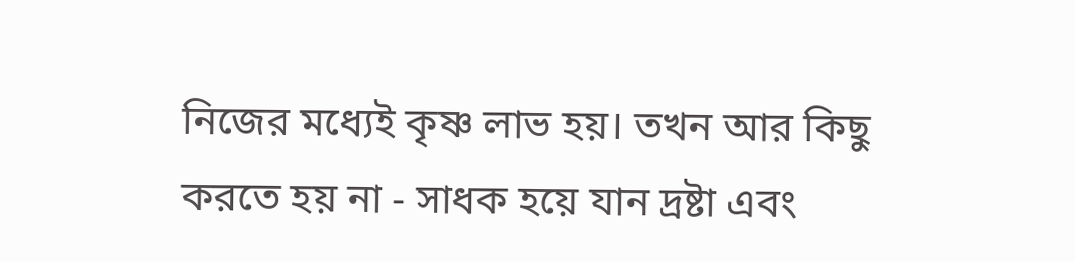নিজের মধ্যেই কৃষ্ণ লাভ হয়। তখন আর কিছু করতে হয় না - সাধক হয়ে যান দ্রষ্টা এবং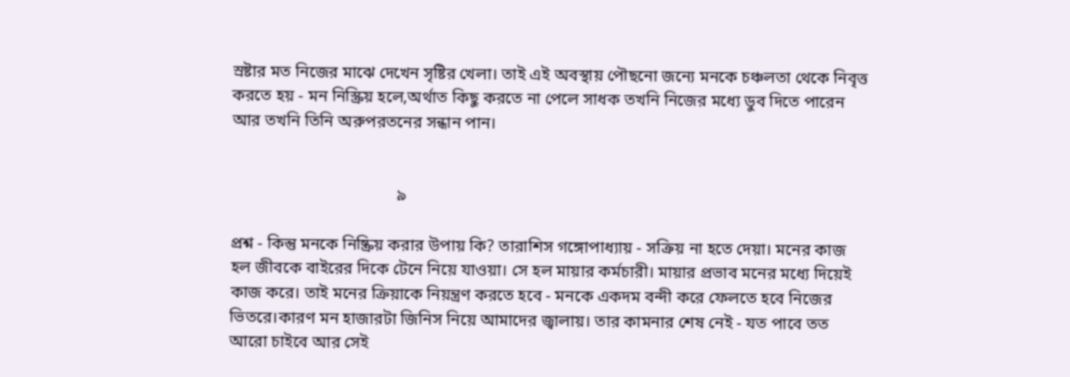স্রষ্টার মত নিজের মাঝে দেখেন সৃষ্টির খেলা। তাই এই অবস্থায় পৌছনো জন্যে মনকে চঞ্চলতা থেকে নিবৃত্ত করতে হয় - মন নিস্ক্রিয় হলে,অর্থাত কিছু করতে না পেলে সাধক তখনি নিজের মধ্যে ডুব দিতে পারেন আর তখনি তিনি অরুপরতনের সন্ধান পান।


                                        ৯

প্রশ্ন - কিন্তু মনকে নিষ্ক্রিয় করার উপায় কি? তারাশিস গঙ্গোপাধ্যায় - সক্রিয় না হতে দেয়া। মনের কাজ হল জীবকে বাইরের দিকে টেনে নিয়ে যাওয়া। সে হল মায়ার কর্মচারী। মায়ার প্রভাব মনের মধ্যে দিয়েই কাজ করে। তাই মনের ক্রিয়াকে নিয়ন্ত্রণ করতে হবে - মনকে একদম বন্দী করে ফেলতে হবে নিজের ভিতরে।কারণ মন হাজারটা জিনিস নিয়ে আমাদের জ্বালায়। তার কামনার শেষ নেই - যত পাবে তত আরো চাইবে আর সেই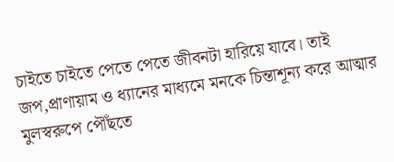চাইতে চাইতে পেতে পেতে জীবনটা হারিয়ে যাবে। তাই জপ,প্রাণায়াম ও ধ্যানের মাধ্যমে মনকে চিন্তাশূন্য করে আত্মার মুলস্বরুপে পৌঁছতে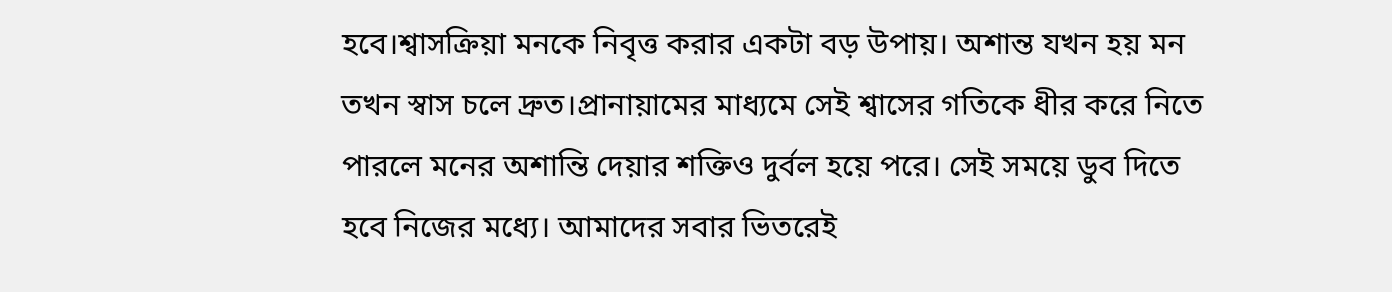হবে।শ্বাসক্রিয়া মনকে নিবৃত্ত করার একটা বড় উপায়। অশান্ত যখন হয় মন তখন স্বাস চলে দ্রুত।প্রানায়ামের মাধ্যমে সেই শ্বাসের গতিকে ধীর করে নিতে পারলে মনের অশান্তি দেয়ার শক্তিও দুর্বল হয়ে পরে। সেই সময়ে ডুব দিতে হবে নিজের মধ্যে। আমাদের সবার ভিতরেই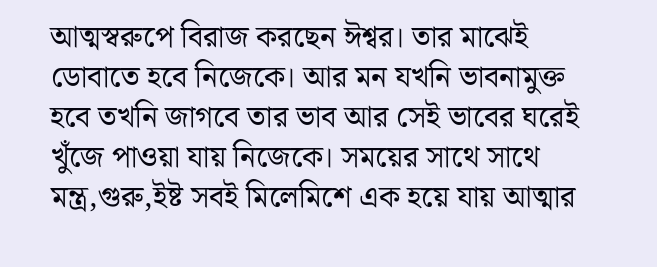আত্মস্বরুপে বিরাজ করছেন ঈশ্বর। তার মাঝেই ডোবাতে হবে নিজেকে। আর মন যখনি ভাবনামুক্ত হবে তখনি জাগবে তার ভাব আর সেই ভাবের ঘরেই খুঁজে পাওয়া যায় নিজেকে। সময়ের সাথে সাথে মন্ত্র,গুরু,ইষ্ট সবই মিলেমিশে এক হয়ে যায় আত্মার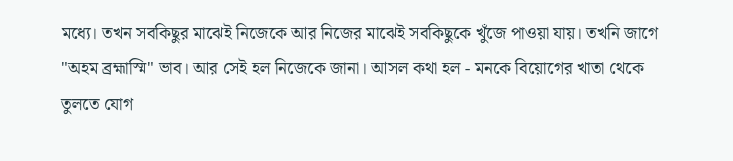মধ্যে। তখন সবকিছুর মাঝেই নিজেকে আর নিজের মাঝেই সবকিছুকে খুঁজে পাওয়া যায়। তখনি জাগে "অহম ব্রহ্মাস্মি" ভাব। আর সেই হল নিজেকে জানা। আসল কথা হল - মনকে বিয়োগের খাতা থেকে তুলতে যোগ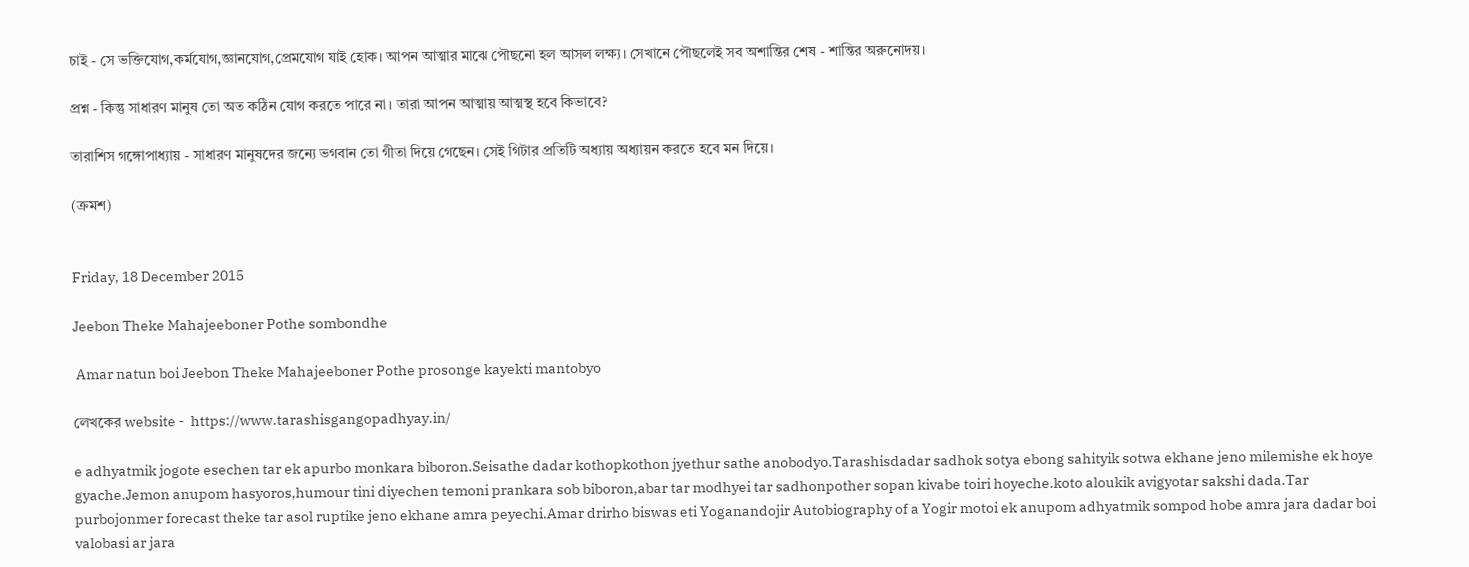চাই - সে ভক্তিযোগ,কর্মযোগ,জ্ঞানযোগ,প্রেমযোগ যাই হোক। আপন আত্মার মাঝে পৌছনো হল আসল লক্ষ্য। সেখানে পৌছলেই সব অশান্তির শেষ - শান্তির অরুনোদয়।

প্রশ্ন - কিন্তু সাধারণ মানুষ তো অত কঠিন যোগ করতে পারে না। তারা আপন আত্মায় আত্মস্থ হবে কিভাবে?

তারাশিস গঙ্গোপাধ্যায় - সাধারণ মানুষদের জন্যে ভগবান তো গীতা দিয়ে গেছেন। সেই গিটার প্রতিটি অধ্যায় অধ্যায়ন করতে হবে মন দিয়ে।

(ক্রমশ)


Friday, 18 December 2015

Jeebon Theke Mahajeeboner Pothe sombondhe

 Amar natun boi Jeebon Theke Mahajeeboner Pothe prosonge kayekti mantobyo

লেখকের website -  https://www.tarashisgangopadhyay.in/

e adhyatmik jogote esechen tar ek apurbo monkara biboron.Seisathe dadar kothopkothon jyethur sathe anobodyo.Tarashisdadar sadhok sotya ebong sahityik sotwa ekhane jeno milemishe ek hoye gyache.Jemon anupom hasyoros,humour tini diyechen temoni prankara sob biboron,abar tar modhyei tar sadhonpother sopan kivabe toiri hoyeche.koto aloukik avigyotar sakshi dada.Tar purbojonmer forecast theke tar asol ruptike jeno ekhane amra peyechi.Amar drirho biswas eti Yoganandojir Autobiography of a Yogir motoi ek anupom adhyatmik sompod hobe amra jara dadar boi valobasi ar jara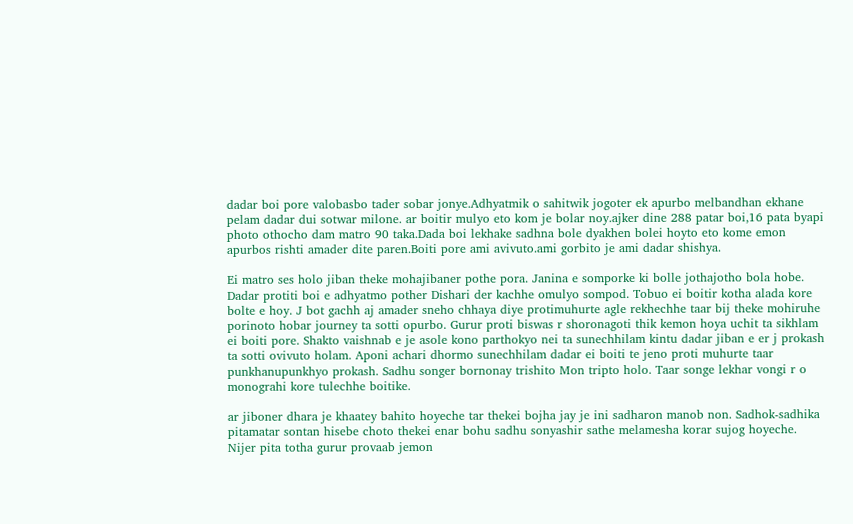dadar boi pore valobasbo tader sobar jonye.Adhyatmik o sahitwik jogoter ek apurbo melbandhan ekhane pelam dadar dui sotwar milone. ar boitir mulyo eto kom je bolar noy.ajker dine 288 patar boi,16 pata byapi photo othocho dam matro 90 taka.Dada boi lekhake sadhna bole dyakhen bolei hoyto eto kome emon apurbos rishti amader dite paren.Boiti pore ami avivuto.ami gorbito je ami dadar shishya.

Ei matro ses holo jiban theke mohajibaner pothe pora. Janina e somporke ki bolle jothajotho bola hobe. Dadar protiti boi e adhyatmo pother Dishari der kachhe omulyo sompod. Tobuo ei boitir kotha alada kore bolte e hoy. J bot gachh aj amader sneho chhaya diye protimuhurte agle rekhechhe taar bij theke mohiruhe porinoto hobar journey ta sotti opurbo. Gurur proti biswas r shoronagoti thik kemon hoya uchit ta sikhlam ei boiti pore. Shakto vaishnab e je asole kono parthokyo nei ta sunechhilam kintu dadar jiban e er j prokash ta sotti ovivuto holam. Aponi achari dhormo sunechhilam dadar ei boiti te jeno proti muhurte taar punkhanupunkhyo prokash. Sadhu songer bornonay trishito Mon tripto holo. Taar songe lekhar vongi r o monograhi kore tulechhe boitike.

ar jiboner dhara je khaatey bahito hoyeche tar thekei bojha jay je ini sadharon manob non. Sadhok-sadhika pitamatar sontan hisebe choto thekei enar bohu sadhu sonyashir sathe melamesha korar sujog hoyeche. Nijer pita totha gurur provaab jemon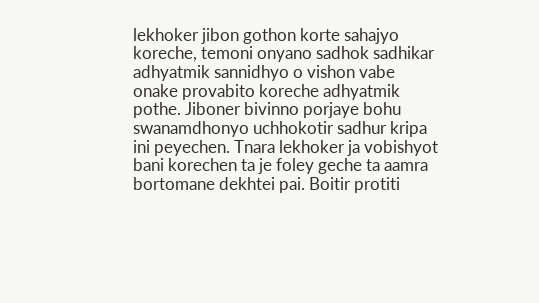lekhoker jibon gothon korte sahajyo koreche, temoni onyano sadhok sadhikar adhyatmik sannidhyo o vishon vabe onake provabito koreche adhyatmik pothe. Jiboner bivinno porjaye bohu swanamdhonyo uchhokotir sadhur kripa ini peyechen. Tnara lekhoker ja vobishyot bani korechen ta je foley geche ta aamra bortomane dekhtei pai. Boitir protiti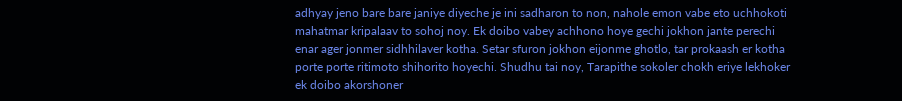adhyay jeno bare bare janiye diyeche je ini sadharon to non, nahole emon vabe eto uchhokoti mahatmar kripalaav to sohoj noy. Ek doibo vabey achhono hoye gechi jokhon jante perechi enar ager jonmer sidhhilaver kotha. Setar sfuron jokhon eijonme ghotlo, tar prokaash er kotha porte porte ritimoto shihorito hoyechi. Shudhu tai noy, Tarapithe sokoler chokh eriye lekhoker ek doibo akorshoner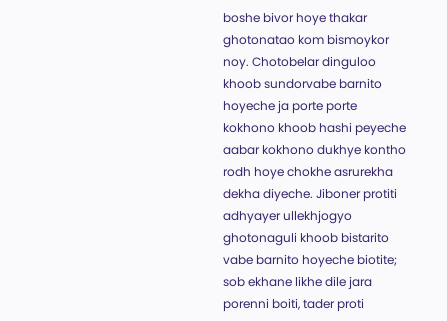boshe bivor hoye thakar ghotonatao kom bismoykor noy. Chotobelar dinguloo khoob sundorvabe barnito hoyeche ja porte porte kokhono khoob hashi peyeche aabar kokhono dukhye kontho rodh hoye chokhe asrurekha dekha diyeche. Jiboner protiti adhyayer ullekhjogyo ghotonaguli khoob bistarito vabe barnito hoyeche biotite; sob ekhane likhe dile jara porenni boiti, tader proti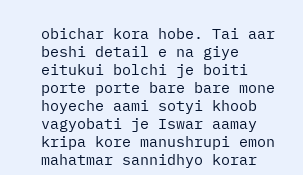obichar kora hobe. Tai aar beshi detail e na giye eitukui bolchi je boiti porte porte bare bare mone hoyeche aami sotyi khoob vagyobati je Iswar aamay kripa kore manushrupi emon mahatmar sannidhyo korar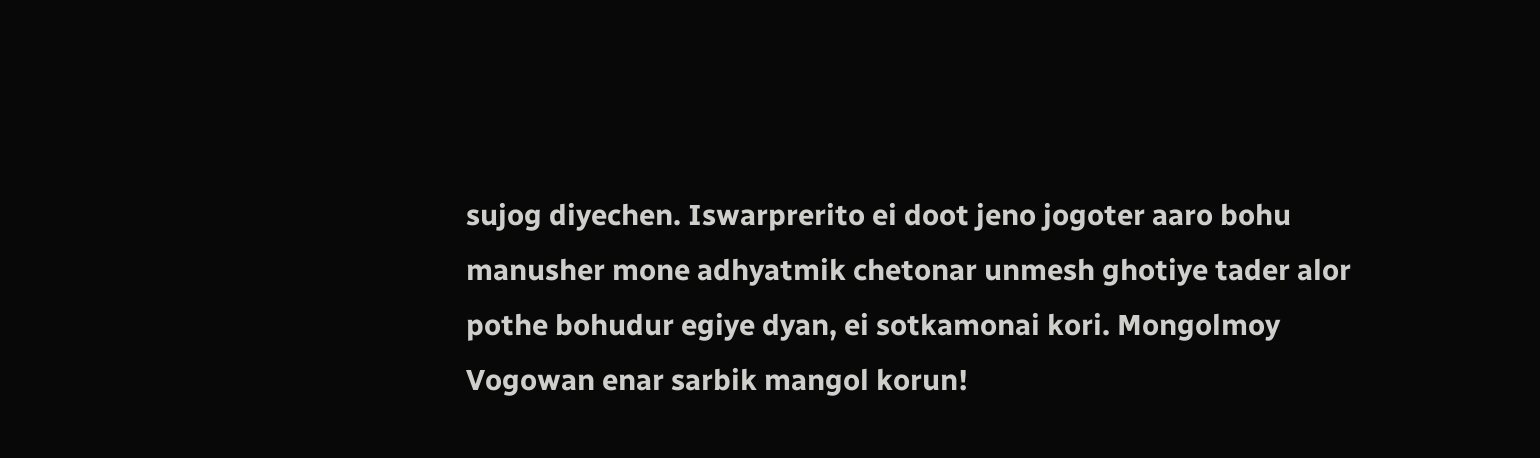sujog diyechen. Iswarprerito ei doot jeno jogoter aaro bohu manusher mone adhyatmik chetonar unmesh ghotiye tader alor pothe bohudur egiye dyan, ei sotkamonai kori. Mongolmoy Vogowan enar sarbik mangol korun!